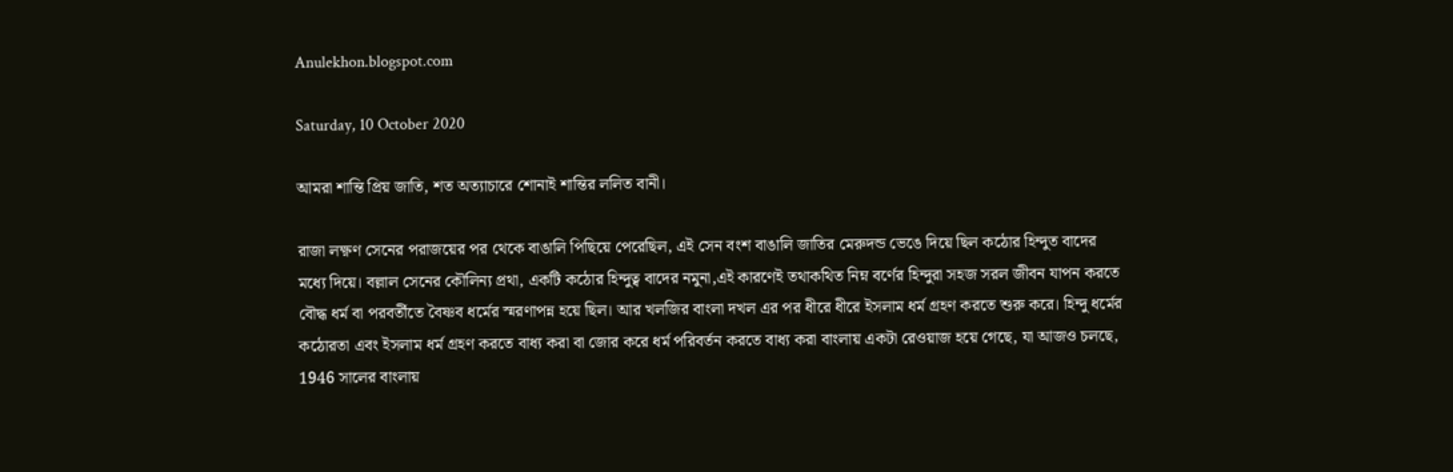Anulekhon.blogspot.com

Saturday, 10 October 2020

আমরা শান্তি প্রিয় জাতি, শত অত্যাচারে শোনাই শান্তির ললিত বানী।

রাজা লক্ষ্ণণ সেনের পরাজয়ের পর থেকে বাঙালি পিছিয়ে পেরেছিল, এই সেন বংশ বাঙালি জাতির মেরুদন্ড ভেঙে দিয়ে ছিল কঠোর হিন্দুত বাদের মধ্যে দিয়ে। বল্লাল সেনের কৌলিন্য প্রথা, একটি কঠোর হিন্দুত্ব বাদের নমুনা,এই কারণেই তথাকথিত নিম্ন বর্ণের হিন্দুরা সহজ সরল জীবন যাপন করতে বৌদ্ধ ধর্ম বা পরবর্তীতে বৈষ্ণব ধর্মের স্মরণাপন্ন হয়ে ছিল। আর খলজির বাংলা দখল এর পর ধীরে ধীরে ইসলাম ধর্ম গ্রহণ করতে শুরু করে। হিন্দু ধর্মের কঠোরতা এবং ইসলাম ধর্ম গ্রহণ করতে বাধ্য করা বা জোর করে ধর্ম পরিবর্তন করতে বাধ্য করা বাংলায় একটা রেওয়াজ হয়ে গেছে, যা আজও চলছে, 1946 সালের বাংলায়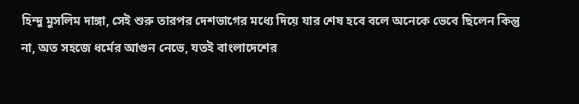হিন্দু মুসলিম দাঙ্গা, সেই শুরু তারপর দেশভাগের মধ্যে দিয়ে যার শেষ হবে বলে অনেকে ভেবে ছিলেন কিন্তু না, অত সহজে ধর্মের আগুন নেভে, যতই বাংলাদেশের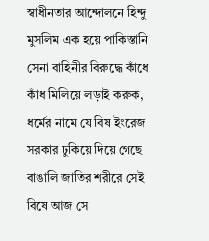স্বাধীনতার আন্দোলনে হিন্দু মুসলিম এক হয়ে পাকিস্তানি সেনা বাহিনীর বিরুদ্ধে কাঁধে কাঁধ মিলিয়ে লড়াই করুক, ধর্মের নামে যে বিষ ইংরেজ সরকার ঢুকিয়ে দিয়ে গেছে বাঙালি জাতির শরীরে সেই বিষে আজ সে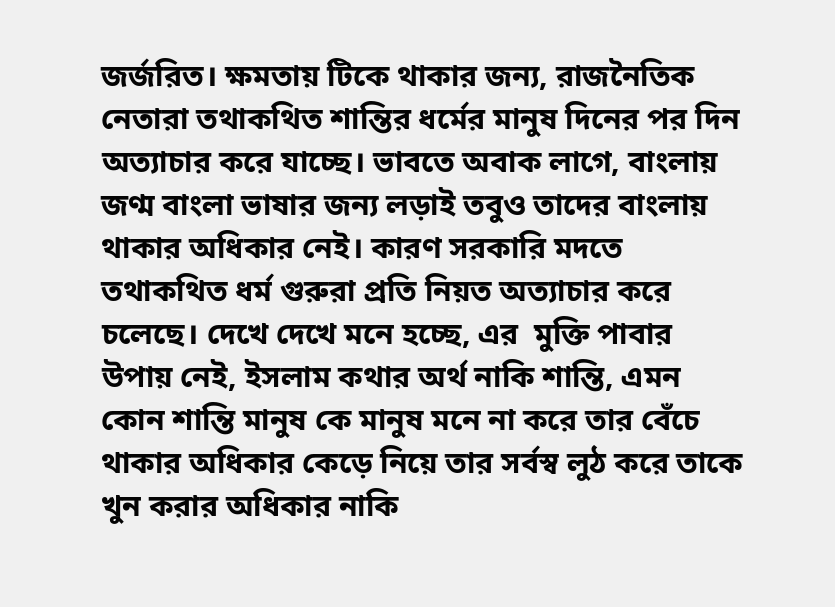জর্জরিত। ক্ষমতায় টিকে থাকার জন্য, রাজনৈতিক নেতারা তথাকথিত শান্তির ধর্মের মানুষ দিনের পর দিন অত্যাচার করে যাচ্ছে। ভাবতে অবাক লাগে, বাংলায় জণ্ম বাংলা ভাষার জন্য লড়াই তবুও তাদের বাংলায় থাকার অধিকার নেই। কারণ সরকারি মদতে তথাকথিত ধর্ম গুরুরা প্রতি নিয়ত অত্যাচার করে চলেছে। দেখে দেখে মনে হচ্ছে, এর  মুক্তি পাবার উপায় নেই, ইসলাম কথার অর্থ নাকি শান্তি, এমন কোন শান্তি মানুষ কে মানুষ মনে না করে তার বেঁচে থাকার অধিকার কেড়ে নিয়ে তার সর্বস্ব লুঠ করে তাকে খুন করার অধিকার নাকি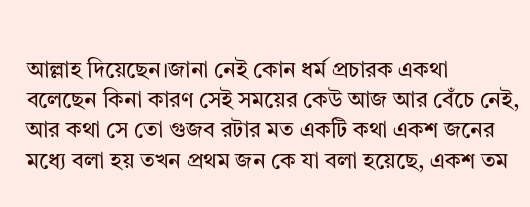আল্লাহ দিয়েছেন।জানা নেই কোন ধর্ম প্রচারক একথা বলেছেন কিনা কারণ সেই সময়ের কেউ আজ আর বেঁচে নেই, আর কথা সে তো গুজব রটার মত একটি কথা একশ জনের মধ্যে বলা হয় তখন প্রথম জন কে যা বলা হয়েছে, একশ তম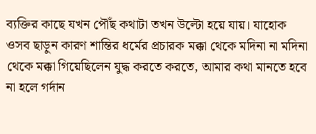ব্যক্তির কাছে যখন পৌঁছ কথাটা তখন উল্টো হয়ে যায়। যাহোক ওসব ছাড়ুন কারণ শান্তির ধর্মের প্রচারক মক্কা থেকে মদিনা না মদিনা থেকে মক্কা গিয়েছিলেন যুদ্ধ করতে করতে, আমার কথা মানতে হবে না হলে গর্দান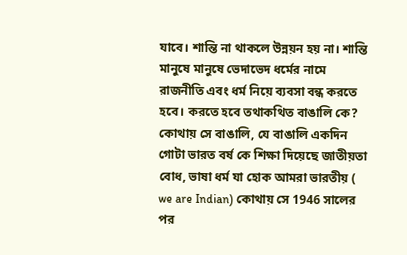যাবে। শান্তি না থাকলে উন্নয়ন হয় না। শান্তি মানুষে মানুষে ভেদাভেদ ধর্মের নামে রাজনীতি এবং ধর্ম নিয়ে ব্যবসা বন্ধ করতে হবে। করতে হবে তথাকথিত বাঙালি কে? কোথায় সে বাঙালি, যে বাঙালি একদিন গোটা ভারত বর্ষ কে শিক্ষা দিয়েছে জাতীয়তা বোধ, ভাষা ধর্ম যা হোক আমরা ভারতীয় ( we are Indian) কোথায় সে 1946 সালের পর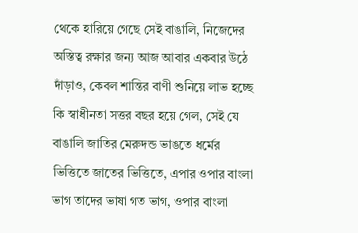থেকে হারিয়ে গেছে সেই বাঙালি, নিজেদের অস্তিত্ব রক্ষার জন্য আজ আবার একবার উঠে দাঁড়াও, কেবল শান্তির বাণী শুনিয়ে লাভ হচ্ছে কি স্বাধীনতা সত্তর বছর হয়ে গেল, সেই যে বাঙালি জাতির মেরুদন্ড ভাঙতে ধর্মের ভিত্তিতে জাতের ভিত্তিতে, এপার ওপার বাংলা ভাগ তাদের ভাষা গত ভাগ, ওপার বাংলা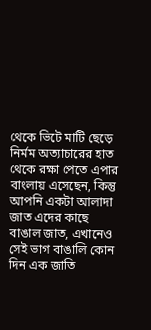থেকে ভিটে মাটি ছেড়ে নির্মম অত্যাচারের হাত থেকে রক্ষা পেতে এপার বাংলায় এসেছেন, কিন্তু আপনি একটা আলাদা জাত এদের কাছে বাঙাল জাত, এখানেও সেই ভাগ বাঙালি কোন দিন এক জাতি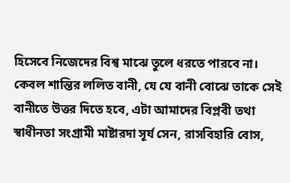হিসেবে নিজেদের বিশ্ব মাঝে তুলে ধরতে পারবে না। কেবল শান্তির ললিত বানী, যে যে বানী বোঝে তাকে সেই বানীতে উত্তর দিতে হবে, এটা আমাদের বিপ্লবী তথা স্বাধীনতা সংগ্রামী মাষ্টারদা সূর্য সেন, রাসবিহারি বোস,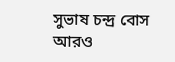সুভাষ চন্দ্র বোস আরও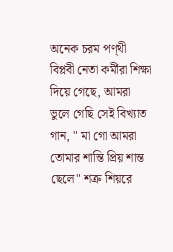অনেক চরম পণ্থী বিপ্লবী নেতা কর্মীরা শিক্ষা দিয়ে গেছে, আমরা ভুলে গেছি সেই বিখ্যাত গান, " মা গো আমরা তোমার শান্তি প্রিয় শান্ত ছেলে" শত্রু শিয়রে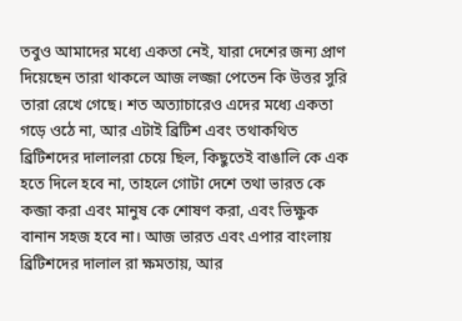তবুও আমাদের মধ্যে একতা নেই, যারা দেশের জন্য প্রাণ দিয়েছেন তারা থাকলে আজ লজ্জা পেতেন কি উত্তর সুরি তারা রেখে গেছে। শত অত্যাচারেও এদের মধ্যে একতা গড়ে ওঠে না, আর এটাই ব্রিটিশ এবং তথাকথিত ব্রিটিশদের দালালরা চেয়ে ছিল, কিছুতেই বাঙালি কে এক হতে দিলে হবে না, তাহলে গোটা দেশে তথা ভারত কে কব্জা করা এবং মানুষ কে শোষণ করা, এবং ভিক্ষুক বানান সহজ হবে না। আজ ভারত এবং এপার বাংলায় ব্রিটিশদের দালাল রা ক্ষমতায়, আর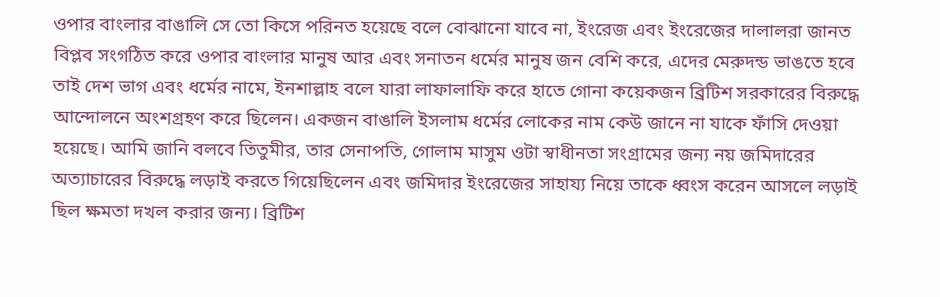ওপার বাংলার বাঙালি সে তো কিসে পরিনত হয়েছে বলে বোঝানো যাবে না, ইংরেজ এবং ইংরেজের দালালরা জানত বিপ্লব সংগঠিত করে ওপার বাংলার মানুষ আর এবং সনাতন ধর্মের মানুষ জন বেশি করে, এদের মেরুদন্ড ভাঙতে হবে তাই দেশ ভাগ এবং ধর্মের নামে, ইনশাল্লাহ বলে যারা লাফালাফি করে হাতে গোনা কয়েকজন ব্রিটিশ সরকারের বিরুদ্ধে আন্দোলনে অংশগ্রহণ করে ছিলেন। একজন বাঙালি ইসলাম ধর্মের লোকের নাম কেউ জানে না যাকে ফাঁসি দেওয়া হয়েছে। আমি জানি বলবে তিতুমীর, তার সেনাপতি, গোলাম মাসুম ওটা স্বাধীনতা সংগ্রামের জন্য নয় জমিদারের অত্যাচারের বিরুদ্ধে লড়াই করতে গিয়েছিলেন এবং জমিদার ইংরেজের সাহায্য নিয়ে তাকে ধ্বংস করেন আসলে লড়াই ছিল ক্ষমতা দখল করার জন্য। ব্রিটিশ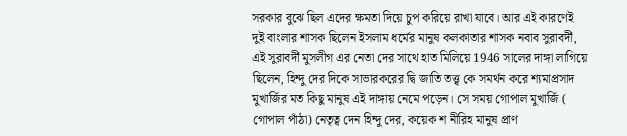সরকার বুঝে ছিল এদের ক্ষমতা দিয়ে চুপ করিয়ে রাখা যাবে। আর এই কারণেই দুই বাংলার শাসক ছিলেন ইসলাম ধর্মের মানুষ কলকাতার শাসক নবাব সুরাবর্দী, এই সুরাবর্দী মুসলীগ এর নেতা দের সাথে হাত মিলিয়ে 1946 সালের দাঙ্গা লাগিয়ে ছিলেন, হিন্দু দের দিকে সাভারকরের দ্বি জাতি তত্ত্ব কে সমর্থন করে শ্যমাপ্রসাদ মুখার্জির মত কিছু মানুষ এই দাঙ্গায় নেমে পড়েন। সে সময় গোপাল মুখার্জি ( গোপাল পাঁঠা) নেতৃত্ব দেন হিন্দু দের, কয়েক শ নীরিহ মানুষ প্রাণ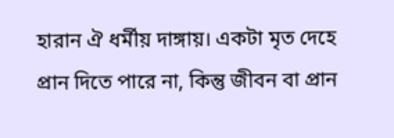হারান ঐ ধর্মীয় দাঙ্গায়। একটা মৃত দেহে প্রান দিতে পারে না, কিন্তু জীবন বা প্রান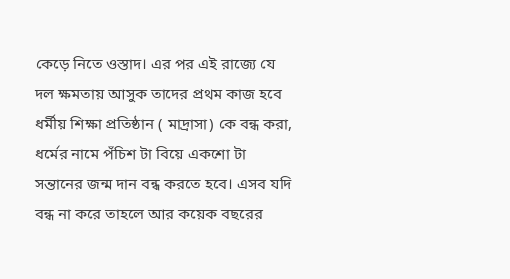কেড়ে নিতে ওস্তাদ। এর পর এই রাজ্যে যে দল ক্ষমতায় আসুক তাদের প্রথম কাজ হবে ধর্মীয় শিক্ষা প্রতিষ্ঠান ( মাদ্রাসা) কে বন্ধ করা, ধর্মের নামে পঁচিশ টা বিয়ে একশো টা সন্তানের জন্ম দান বন্ধ করতে হবে। এসব যদি বন্ধ না করে তাহলে আর কয়েক বছরের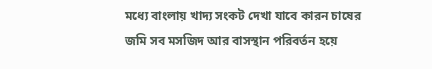মধ্যে বাংলায় খাদ্য সংকট দেখা যাবে কারন চাষের জমি সব মসজিদ আর বাসস্থান পরিবর্তন হয়ে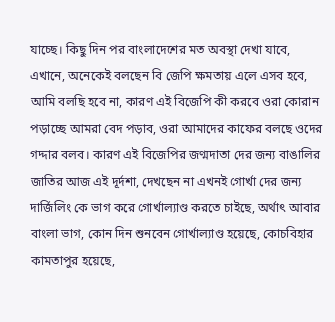যাচ্ছে। কিছু দিন পর বাংলাদেশের মত অবস্থা দেখা যাবে, এখানে, অনেকেই বলছেন বি জেপি ক্ষমতায় এলে এসব হবে, আমি বলছি হবে না, কারণ এই বিজেপি কী করবে ওরা কোরান পড়াচ্ছে আমরা বেদ পড়াব, ওরা আমাদের কাফের বলছে ওদের গদ্দার বলব। কারণ এই বিজেপির জণ্মদাতা দের জন্য বাঙালির জাতির আজ এই দূর্দশা, দেখছেন না এখনই গোর্খা দের জন্য দার্জিলিং কে ভাগ করে গোর্খাল্যাণ্ড করতে চাইছে, অর্থাৎ আবার বাংলা ভাগ, কোন দিন শুনবেন গোর্খাল্যাণ্ড হয়েছে, কোচবিহার কামতাপুর হয়েছে,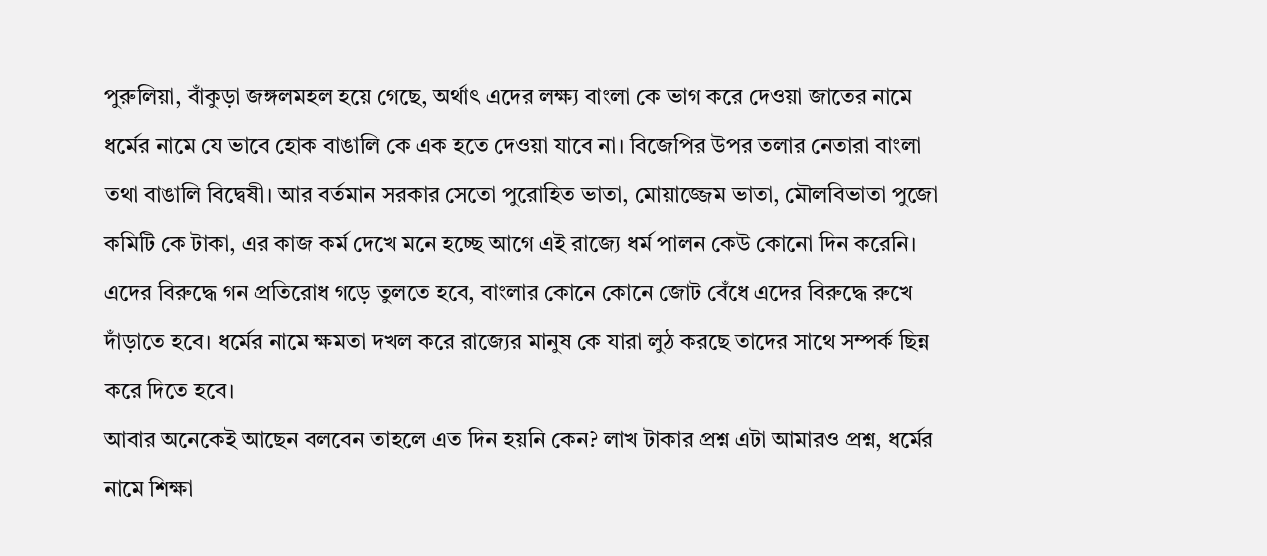পুরুলিয়া, বাঁকুড়া জঙ্গলমহল হয়ে গেছে, অর্থাৎ এদের লক্ষ্য বাংলা কে ভাগ করে দেওয়া জাতের নামে ধর্মের নামে যে ভাবে হোক বাঙালি কে এক হতে দেওয়া যাবে না। বিজেপির উপর তলার নেতারা বাংলা তথা বাঙালি বিদ্বেষী। আর বর্তমান সরকার সেতো পুরোহিত ভাতা, মোয়াজ্জেম ভাতা, মৌলবিভাতা পুজো কমিটি কে টাকা, এর কাজ কর্ম দেখে মনে হচ্ছে আগে এই রাজ্যে ধর্ম পালন কেউ কোনো দিন করেনি। এদের বিরুদ্ধে গন প্রতিরোধ গড়ে তুলতে হবে, বাংলার কোনে কোনে জোট বেঁধে এদের বিরুদ্ধে রুখে দাঁড়াতে হবে। ধর্মের নামে ক্ষমতা দখল করে রাজ্যের মানুষ কে যারা লুঠ করছে তাদের সাথে সম্পর্ক ছিন্ন করে দিতে হবে।
আবার অনেকেই আছেন বলবেন তাহলে এত দিন হয়নি কেন? লাখ টাকার প্রশ্ন এটা আমারও প্রশ্ন, ধর্মের নামে শিক্ষা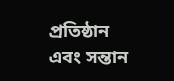প্রতিষ্ঠান এবং সন্তান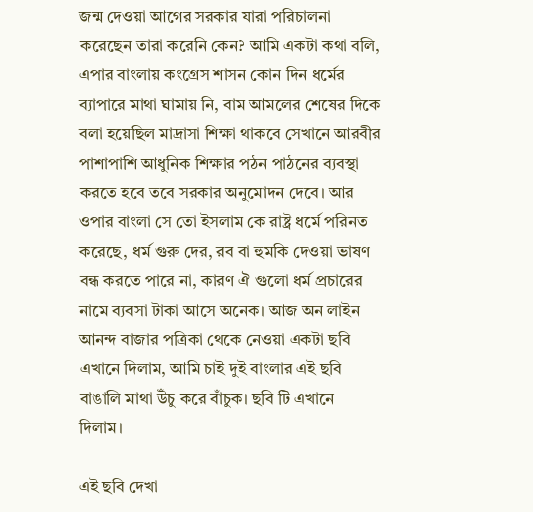জন্ম দেওয়া আগের সরকার যারা পরিচালনা করেছেন তারা করেনি কেন? আমি একটা কথা বলি, এপার বাংলায় কংগ্রেস শাসন কোন দিন ধর্মের ব্যাপারে মাথা ঘামায় নি, বাম আমলের শেষের দিকে বলা হয়েছিল মাদ্রাসা শিক্ষা থাকবে সেখানে আরবীর পাশাপাশি আধুনিক শিক্ষার পঠন পাঠনের ব্যবস্থা করতে হবে তবে সরকার অনুমোদন দেবে। আর ওপার বাংলা সে তো ইসলাম কে রাষ্ট্র ধর্মে পরিনত করেছে, ধর্ম গুরু দের, রব বা হুমকি দেওয়া ভাষণ বন্ধ করতে পারে না, কারণ ঐ গুলো ধর্ম প্রচারের নামে ব্যবসা টাকা আসে অনেক। আজ অন লাইন আনন্দ বাজার পত্রিকা থেকে নেওয়া একটা ছবি এখানে দিলাম, আমি চাই দুই বাংলার এই ছবি বাঙালি মাথা উঁচু করে বাঁচুক। ছবি টি এখানে দিলাম।

এই ছবি দেখা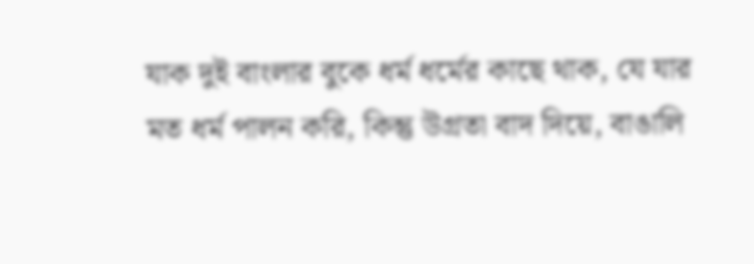যাক দুই বাংলার বুকে ধর্ম ধর্মের কাছে থাক, যে যার মত ধর্ম পালন করি, কিন্তু উগ্রতা বাদ দিয়ে, বাঙালি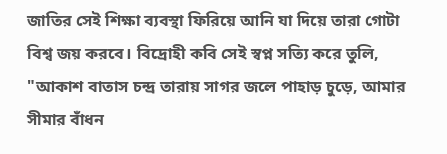জাতির সেই শিক্ষা ব্যবস্থা ফিরিয়ে আনি যা দিয়ে তারা গোটা বিশ্ব জয় করবে। বিদ্রোহী কবি সেই স্বপ্ন সত্যি করে তুলি, "আকাশ বাতাস চন্দ্র তারায় সাগর জলে পাহাড় চুড়ে, আমার সীমার বাঁধন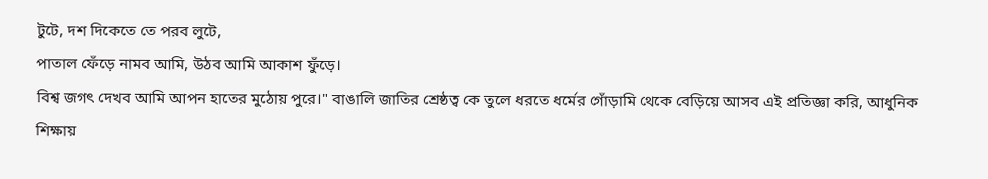টুটে, দশ দিকেতে তে পরব লুটে,
পাতাল ফেঁড়ে নামব আমি, উঠব আমি আকাশ ফুঁড়ে।
বিশ্ব জগৎ দেখব আমি আপন হাতের মুঠোয় পুরে।" বাঙালি জাতির শ্রেষ্ঠত্ব কে তুলে ধরতে ধর্মের গোঁড়ামি থেকে বেড়িয়ে আসব এই প্রতিজ্ঞা করি, আধুনিক শিক্ষায়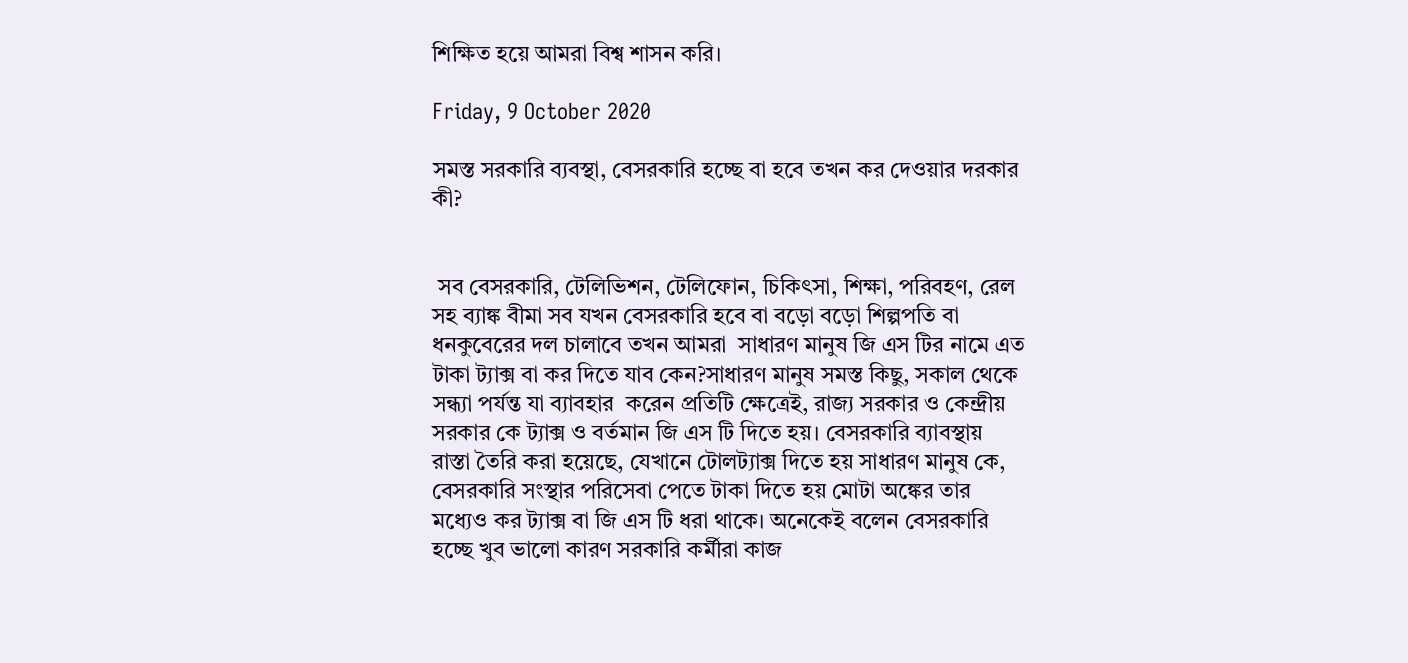শিক্ষিত হয়ে আমরা বিশ্ব শাসন করি।

Friday, 9 October 2020

সমস্ত সরকারি ব্যবস্থা, বেসরকারি হচ্ছে বা হবে তখন কর দেওয়ার দরকার কী?


 সব বেসরকারি, টেলিভিশন, টেলিফোন, চিকিৎসা, শিক্ষা, পরিবহণ, রেল সহ ব্যাঙ্ক বীমা সব যখন বেসরকারি হবে বা বড়ো বড়ো শিল্পপতি বা ধনকুবেরের দল চালাবে তখন আমরা  সাধারণ মানুষ জি এস টির নামে এত টাকা ট্যাক্স বা কর দিতে যাব কেন?সাধারণ মানুষ সমস্ত কিছু, সকাল থেকে সন্ধ্যা পর্যন্ত যা ব্যাবহার  করেন প্রতিটি ক্ষেত্রেই, রাজ্য সরকার ও কেন্দ্রীয় সরকার কে ট্যাক্স ও বর্তমান জি এস টি দিতে হয়। বেসরকারি ব্যাবস্থায় রাস্তা তৈরি করা হয়েছে, যেখানে টোলট্যাক্স দিতে হয় সাধারণ মানুষ কে, বেসরকারি সংস্থার পরিসেবা পেতে টাকা দিতে হয় মোটা অঙ্কের তার মধ্যেও কর ট্যাক্স বা জি এস টি ধরা থাকে। অনেকেই বলেন বেসরকারি হচ্ছে খুব ভালো কারণ সরকারি কর্মীরা কাজ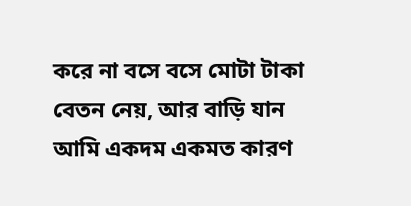করে না বসে বসে মোটা টাকা বেতন নেয়, আর বাড়ি যান আমি একদম একমত কারণ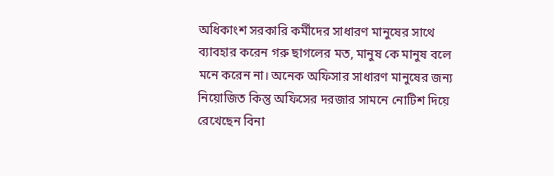অধিকাংশ সরকারি কর্মীদের সাধারণ মানুষের সাথে ব্যাবহার করেন গরু ছাগলের মত, মানুষ কে মানুষ বলে মনে করেন না। অনেক অফিসার সাধারণ মানুষের জন্য নিয়োজিত কিন্তু অফিসের দরজার সামনে নোটিশ দিয়ে রেখেছেন বিনা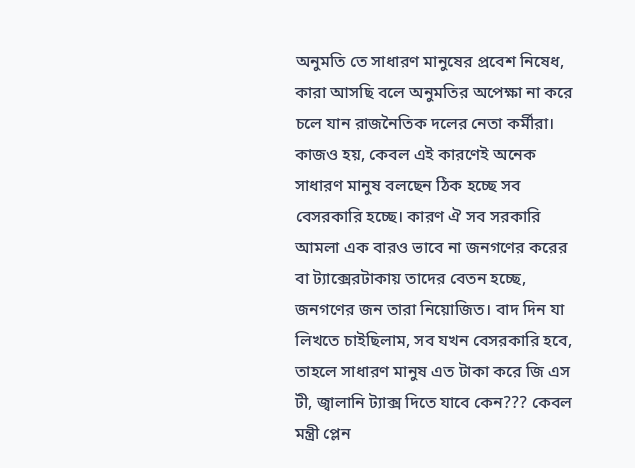অনুমতি তে সাধারণ মানুষের প্রবেশ নিষেধ, কারা আসছি বলে অনুমতির অপেক্ষা না করে চলে যান রাজনৈতিক দলের নেতা কর্মীরা। কাজও হয়, কেবল এই কারণেই অনেক সাধারণ মানুষ বলছেন ঠিক হচ্ছে সব বেসরকারি হচ্ছে। কারণ ঐ সব সরকারি আমলা এক বারও ভাবে না জনগণের করের বা ট্যাক্সেরটাকায় তাদের বেতন হচ্ছে, জনগণের জন তারা নিয়োজিত। বাদ দিন যা লিখতে চাইছিলাম, সব যখন বেসরকারি হবে, তাহলে সাধারণ মানুষ এত টাকা করে জি এস টী, জ্বালানি ট্যাক্স দিতে যাবে কেন??? কেবল মন্ত্রী প্লেন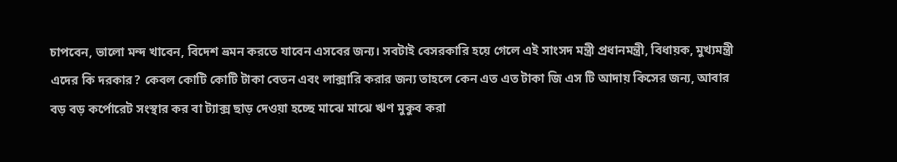চাপবেন, ভালো মন্দ খাবেন, বিদেশ ভ্রমন করতে যাবেন এসবের জন্য। সবটাই বেসরকারি হয়ে গেলে এই সাংসদ মন্ত্রী প্রধানমন্ত্রী, বিধায়ক, মুখ্যমন্ত্রী এদের কি দরকার? কেবল কোটি কোটি টাকা বেতন এবং লাক্সারি করার জন্য তাহলে কেন এত এত টাকা জি এস টি আদায় কিসের জন্য, আবার বড় বড় কর্পোরেট সংস্থার কর বা ট্যাক্স ছাড় দেওয়া হচ্ছে মাঝে মাঝে ঋণ মুকুব করা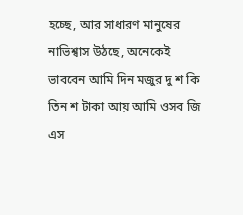হচ্ছে, আর সাধারণ মানুষের নাভিশ্বাস উঠছে, অনেকেই ভাববেন আমি দিন মজুর দু শ কি তিন শ টাকা আয় আমি ওসব জি এস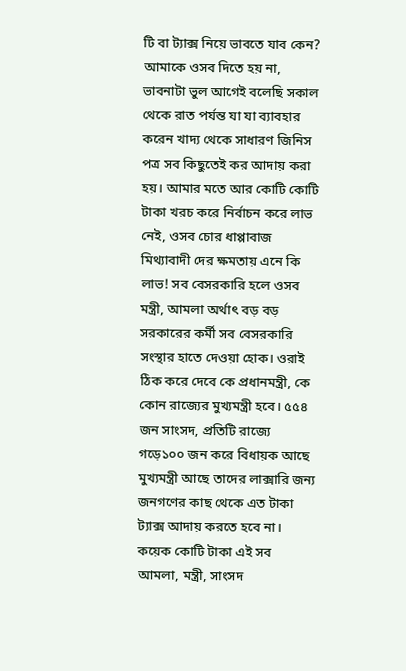টি বা ট্যাক্স নিয়ে ভাবতে যাব কেন? আমাকে ওসব দিতে হয় না, ভাবনাটা ভুল আগেই বলেছি সকাল থেকে রাত পর্যন্ত যা যা ব্যাবহার করেন খাদ্য থেকে সাধারণ জিনিস পত্র সব কিছুতেই কর আদায় করা হয়। আমার মতে আর কোটি কোটি টাকা খরচ করে নির্বাচন করে লাভ নেই, ওসব চোর ধাপ্পাবাজ মিথ্যাবাদী দের ক্ষমতায় এনে কি লাভ! সব বেসরকারি হলে ওসব মন্ত্রী, আমলা অর্থাৎ বড় বড় সরকারের কর্মী সব বেসরকারি সংস্থার হাতে দেওয়া হোক। ওরাই ঠিক করে দেবে কে প্রধানমন্ত্রী, কে কোন রাজ্যের মুখ্যমন্ত্রী হবে। ৫৫৪ জন সাংসদ, প্রতিটি রাজ্যে গড়ে১০০ জন করে বিধায়ক আছে মুখ্যমন্ত্রী আছে তাদের লাক্সারি জন্য জনগণের কাছ থেকে এত টাকা ট্যাক্স আদায় করতে হবে না। কয়েক কোটি টাকা এই সব আমলা, মন্ত্রী, সাংসদ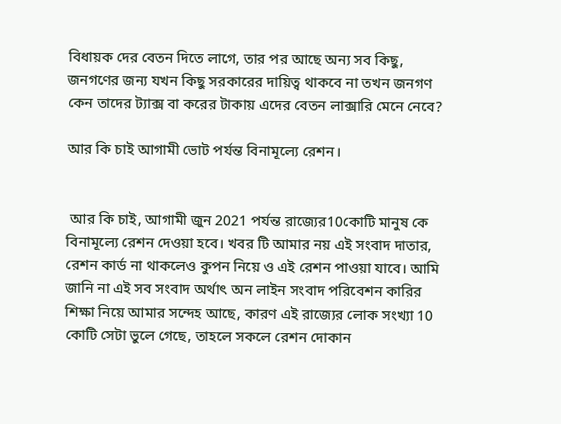বিধায়ক দের বেতন দিতে লাগে, তার পর আছে অন্য সব কিছু, জনগণের জন্য যখন কিছু সরকারের দায়িত্ব থাকবে না তখন জনগণ কেন তাদের ট্যাক্স বা করের টাকায় এদের বেতন লাক্সারি মেনে নেবে?

আর কি চাই আগামী ভোট পর্যন্ত বিনামূল্যে রেশন।


 আর কি চাই, আগামী জুন 2021 পর্যন্ত রাজ্যের10কোটি মানুষ কে বিনামূল্যে রেশন দেওয়া হবে। খবর টি আমার নয় এই সংবাদ দাতার, রেশন কার্ড না থাকলেও কুপন নিয়ে ও এই রেশন পাওয়া যাবে। আমি জানি না এই সব সংবাদ অর্থাৎ অন লাইন সংবাদ পরিবেশন কারির শিক্ষা নিয়ে আমার সন্দেহ আছে, কারণ এই রাজ্যের লোক সংখ্যা 10 কোটি সেটা ভুলে গেছে, তাহলে সকলে রেশন দোকান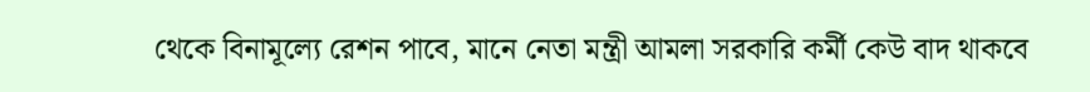থেকে বিনামূল্যে রেশন পাবে, মানে নেতা মন্ত্রী আমলা সরকারি কর্মী কেউ বাদ থাকবে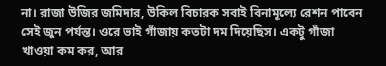না। রাজা উজির জমিদার, উকিল বিচারক সবাই বিনামূল্যে রেশন পাবেন সেই জুন পর্যন্ত। ওরে ভাই গাঁজায় কতটা দম দিয়েছিস। একটু গাঁজা খাওয়া কম কর, আর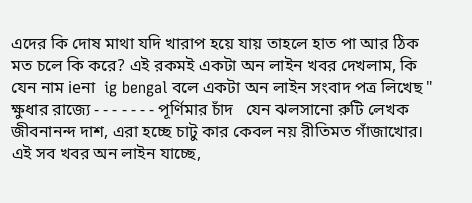এদের কি দোষ মাথা যদি খারাপ হয়ে যায় তাহলে হাত পা আর ঠিক মত চলে কি করে? এই রকমই একটা অন লাইন খবর দেখলাম, কি যেন নাম ieনা  ig bengal বলে একটা অন লাইন সংবাদ পত্র লিখেছ " ক্ষুধার রাজ্যে - - - - - - - পূর্ণিমার চাঁদ   যেন ঝলসানো রুটি লেখক জীবনানন্দ দাশ, এরা হচ্ছে চাটু কার কেবল নয় রীতিমত গাঁজাখোর। এই সব খবর অন লাইন যাচ্ছে,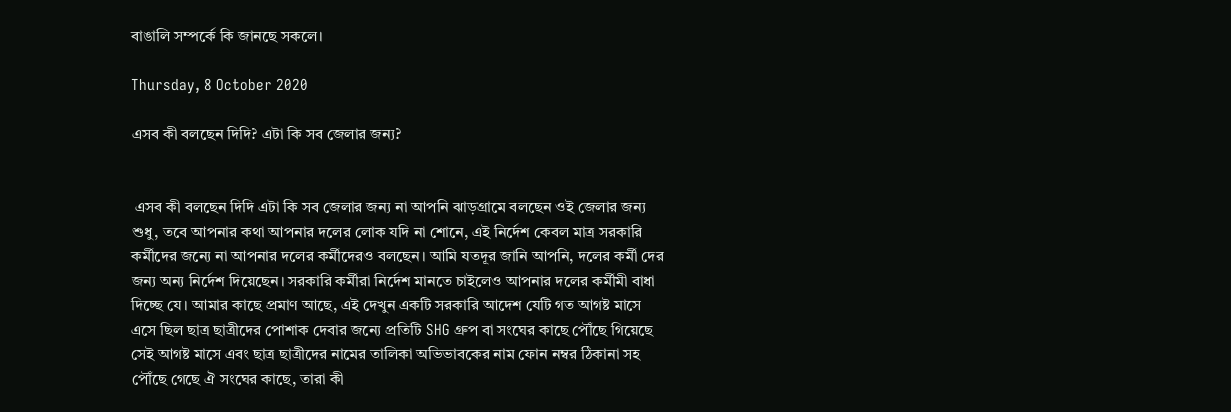বাঙালি সম্পর্কে কি জানছে সকলে।

Thursday, 8 October 2020

এসব কী বলছেন দিদি? এটা কি সব জেলার জন্য?


 এসব কী বলছেন দিদি এটা কি সব জেলার জন্য না আপনি ঝাড়গ্রামে বলছেন ওই জেলার জন্য শুধু, তবে আপনার কথা আপনার দলের লোক যদি না শোনে, এই নির্দেশ কেবল মাত্র সরকারি কর্মীদের জন্যে না আপনার দলের কর্মীদেরও বলছেন। আমি যতদূর জানি আপনি, দলের কর্মী দের জন্য অন্য নির্দেশ দিয়েছেন। সরকারি কর্মীরা নির্দেশ মানতে চাইলেও আপনার দলের কর্মীমী বাধা দিচ্ছে যে। আমার কাছে প্রমাণ আছে, এই দেখুন একটি সরকারি আদেশ যেটি গত আগষ্ট মাসে এসে ছিল ছাত্র ছাত্রীদের পোশাক দেবার জন্যে প্রতিটি SHG গ্রুপ বা সংঘের কাছে পৌঁছে গিয়েছে সেই আগষ্ট মাসে এবং ছাত্র ছাত্রীদের নামের তালিকা অভিভাবকের নাম ফোন নম্বর ঠিকানা সহ পৌঁছে গেছে ঐ সংঘের কাছে, তারা কী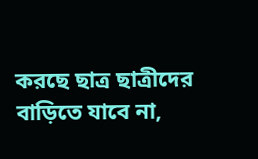করছে ছাত্র ছাত্রীদের বাড়িতে যাবে না,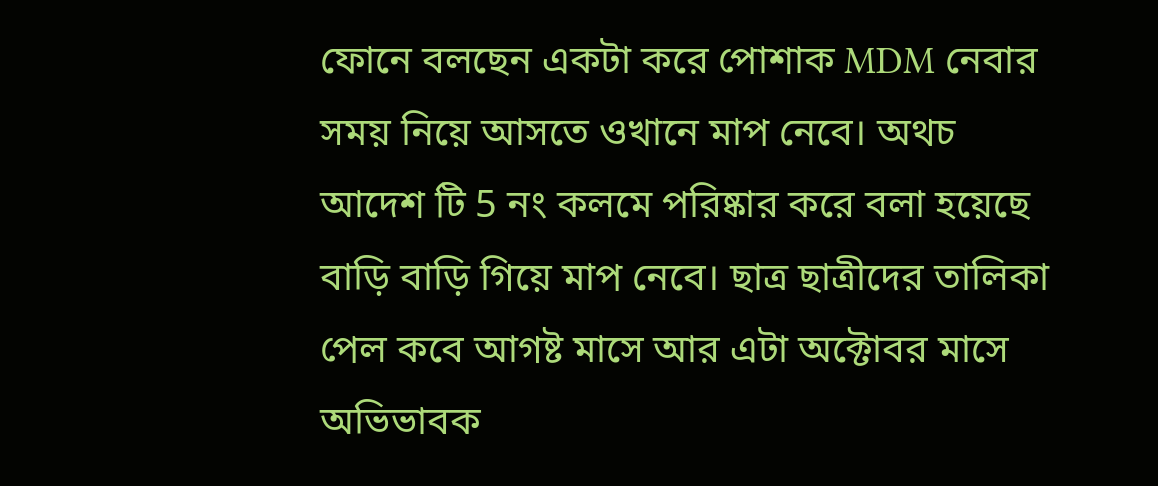ফোনে বলছেন একটা করে পোশাক MDM নেবার সময় নিয়ে আসতে ওখানে মাপ নেবে। অথচ আদেশ টি 5 নং কলমে পরিষ্কার করে বলা হয়েছে বাড়ি বাড়ি গিয়ে মাপ নেবে। ছাত্র ছাত্রীদের তালিকা পেল কবে আগষ্ট মাসে আর এটা অক্টোবর মাসে অভিভাবক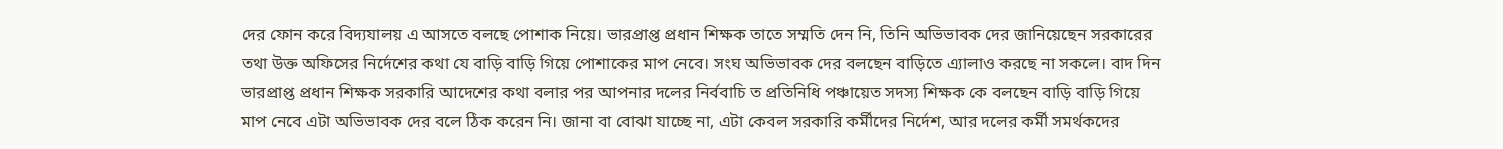দের ফোন করে বিদ্যযালয় এ আসতে বলছে পোশাক নিয়ে। ভারপ্রাপ্ত প্রধান শিক্ষক তাতে সম্মতি দেন নি, তিনি অভিভাবক দের জানিয়েছেন সরকারের তথা উক্ত অফিসের নির্দেশের কথা যে বাড়ি বাড়ি গিয়ে পোশাকের মাপ নেবে। সংঘ অভিভাবক দের বলছেন বাড়িতে এ্যালাও করছে না সকলে। বাদ দিন ভারপ্রাপ্ত প্রধান শিক্ষক সরকারি আদেশের কথা বলার পর আপনার দলের নির্ববাচি ত প্রতিনিধি পঞ্চায়েত সদস্য শিক্ষক কে বলছেন বাড়ি বাড়ি গিয়ে মাপ নেবে এটা অভিভাবক দের বলে ঠিক করেন নি। জানা বা বোঝা যাচ্ছে না, এটা কেবল সরকারি কর্মীদের নির্দেশ, আর দলের কর্মী সমর্থকদের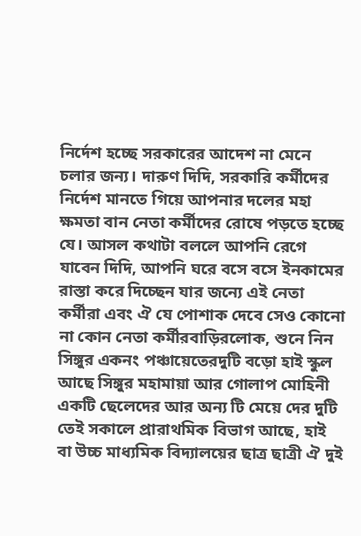নির্দেশ হচ্ছে সরকারের আদেশ না মেনে চলার জন্য। দারুণ দিদি, সরকারি কর্মীদের নির্দেশ মানতে গিয়ে আপনার দলের মহা ক্ষমতা বান নেতা কর্মীদের রোষে পড়তে হচ্ছে যে। আসল কথাটা বললে আপনি রেগে যাবেন দিদি, আপনি ঘরে বসে বসে ইনকামের রাস্তা করে দিচ্ছেন যার জন্যে এই নেতা কর্মীরা এবং ঐ যে পোশাক দেবে সেও কোনো না কোন নেতা কর্মীরবাড়িরলোক, শুনে নিন সিঙ্গুর একনং পঞ্চায়েতেরদুটি বড়ো হাই স্কুল আছে সিঙ্গুর মহামায়া আর গোলাপ মোহিনী একটি ছেলেদের আর অন্য টি মেয়ে দের দুটি তেই সকালে প্রারাথমিক বিভাগ আছে, হাই বা উচ্চ মাধ্যমিক বিদ্যালয়ের ছাত্র ছাত্রী ঐ দুই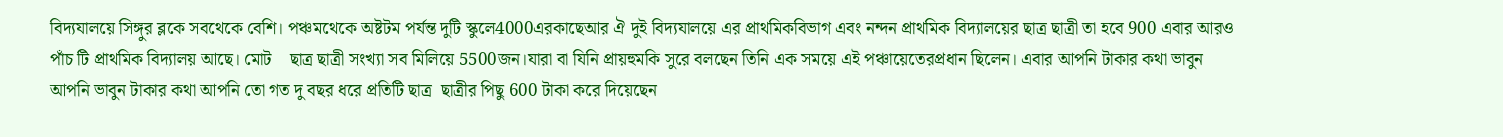বিদ্যযালয়ে সিঙ্গুর ব্লকে সবথেকে বেশি। পঞ্চমথেকে অষ্টটম পর্যন্ত দুটি স্কুলে4000এরকাছেআর ঐ দুই বিদ্যযালয়ে এর প্রাথমিকবিভাগ এবং নন্দন প্রাথমিক বিদ্যালয়ের ছাত্র ছাত্রী তা হবে 900 এবার আরও পাঁচ টি প্রাথমিক বিদ্যালয় আছে। মোট    ছাত্র ছাত্রী সংখ্যা সব মিলিয়ে 5500জন।যারা বা যিনি প্রায়হুমকি সুরে বলছেন তিনি এক সময়ে এই পঞ্চায়েতেরপ্রধান ছিলেন। এবার আপনি টাকার কথা ভাবুন আপনি ভাবুন টাকার কথা আপনি তো গত দু বছর ধরে প্রতিটি ছাত্র  ছাত্রীর পিছু 600 টাকা করে দিয়েছেন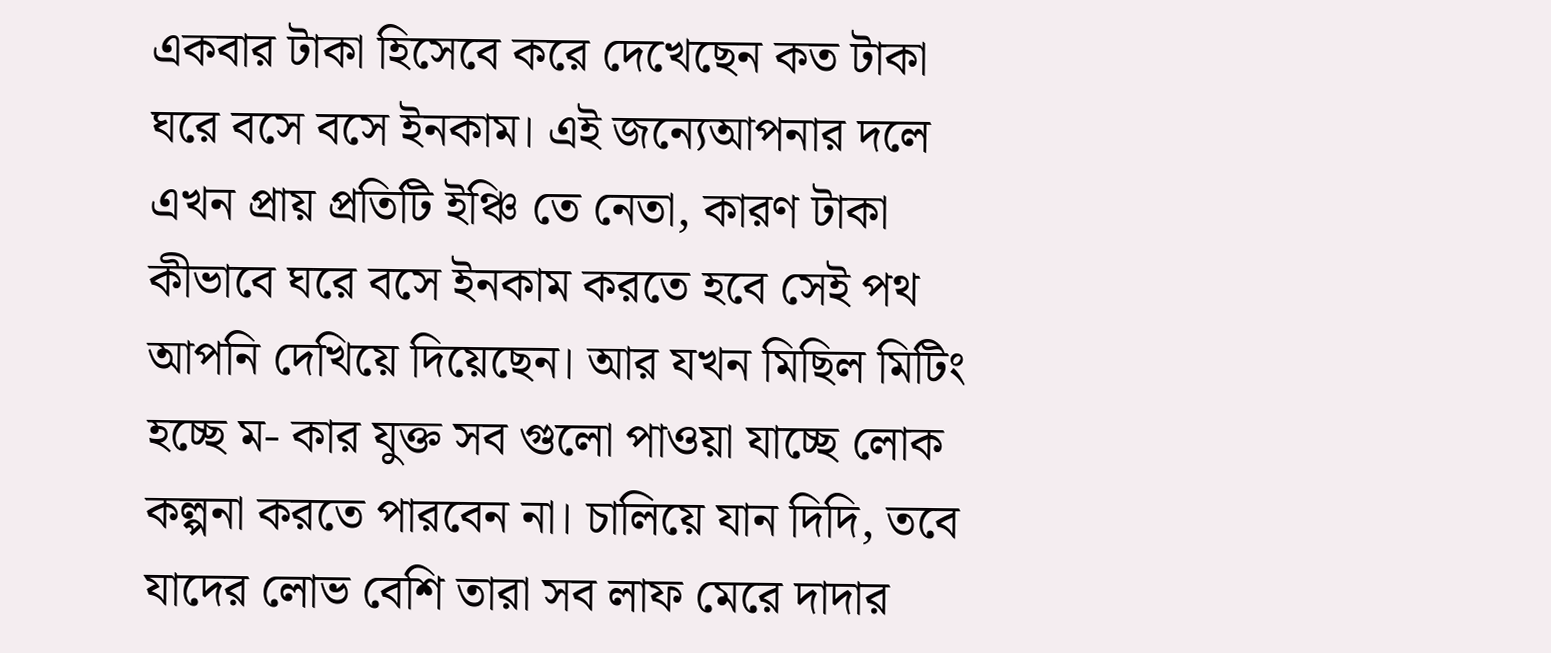একবার টাকা হিসেবে করে দেখেছেন কত টাকা ঘরে বসে বসে ইনকাম। এই জন্যেআপনার দলে এখন প্রায় প্রতিটি ইঞ্চি তে নেতা, কারণ টাকা কীভাবে ঘরে বসে ইনকাম করতে হবে সেই পথ আপনি দেখিয়ে দিয়েছেন। আর যখন মিছিল মিটিং হচ্ছে ম- কার যুক্ত সব গুলো পাওয়া যাচ্ছে লোক কল্পনা করতে পারবেন না। চালিয়ে যান দিদি, তবে যাদের লোভ বেশি তারা সব লাফ মেরে দাদার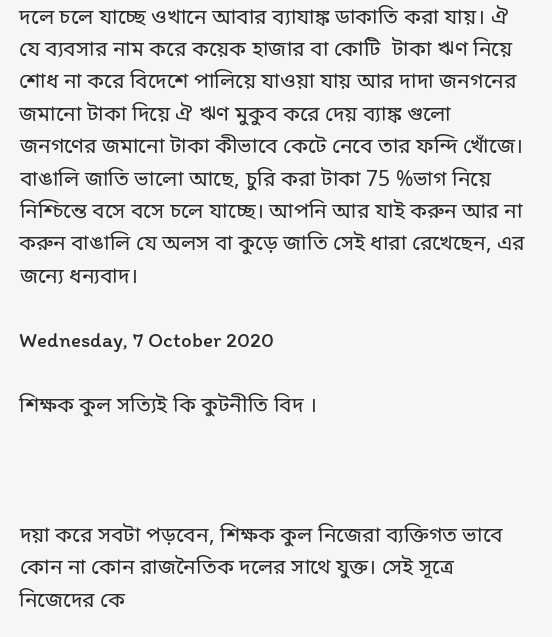দলে চলে যাচ্ছে ওখানে আবার ব্যাযাঙ্ক ডাকাতি করা যায়। ঐ যে ব্যবসার নাম করে কয়েক হাজার বা কোটি  টাকা ঋণ নিয়ে শোধ না করে বিদেশে পালিয়ে যাওয়া যায় আর দাদা জনগনের জমানো টাকা দিয়ে ঐ ঋণ মুকুব করে দেয় ব্যাঙ্ক গুলো জনগণের জমানো টাকা কীভাবে কেটে নেবে তার ফন্দি খোঁজে। বাঙালি জাতি ভালো আছে, চুরি করা টাকা 75 %ভাগ নিয়ে নিশ্চিন্তে বসে বসে চলে যাচ্ছে। আপনি আর যাই করুন আর না করুন বাঙালি যে অলস বা কুড়ে জাতি সেই ধারা রেখেছেন, এর জন্যে ধন্যবাদ।

Wednesday, 7 October 2020

শিক্ষক কুল সত্যিই কি কুটনীতি বিদ ।



দয়া করে সবটা পড়বেন, শিক্ষক কুল নিজেরা ব্যক্তিগত ভাবে কোন না কোন রাজনৈতিক দলের সাথে যুক্ত। সেই সূত্রে  নিজেদের কে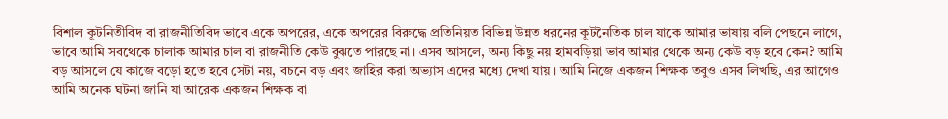বিশাল কূটনিতীবিদ বা রাজনীতিবিদ ভাবে একে অপরের, একে অপরের বিরুদ্ধে প্রতিনিয়ত বিভিন্ন উন্নত ধরনের কূটনৈতিক চাল যাকে আমার ভাষায় বলি পেছনে লাগে, ভাবে আমি সবথেকে চালাক আমার চাল বা রাজনীতি কেউ বুঝতে পারছে না। এসব আসলে, অন্য কিছু নয় হামবড়িয়া ভাব আমার থেকে অন্য কেউ বড় হবে কেন? আমি বড় আসলে যে কাজে বড়ো হতে হবে সেটা নয়, বচনে বড় এবং জাহির করা অভ্যাস এদের মধ্যে দেখা যায়। আমি নিজে একজন শিক্ষক তবুও এসব লিখছি, এর আগেও আমি অনেক ঘটনা জানি যা আরেক একজন শিক্ষক বা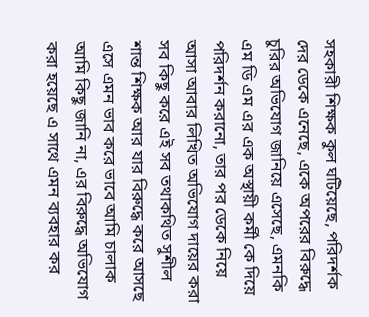সহকারী শিক্ষক কুল ঘটিয়েছে, পরিদর্শক দের ডেকে এনেছে, একে অপরের বিরুদ্ধে চুরির অভিযোগ জানিয়ে এসেছে, এমনকি এম ডি এম এর এক অস্থায়ী কর্মী কে দিয়ে পরিদর্শন করানো, তার পর ডেকে নিয়ে আসা আবার লিখিত অভিযোগ দায়ের করা সব কিছু করে এই সব তথাকথিত সুশীল শান্ত শিক্ষক আর যার বিরুদ্ধে করে আসছে এসে এমন ভাব করে ভাবে আমি চালাক আমি কিছু জানি না, এর বিরুদ্ধে অভিযোগ করা হয়েছে এ সাথে এমন ব্যবহার কর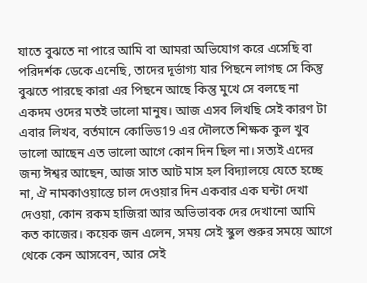যাতে বুঝতে না পারে আমি বা আমরা অভিযোগ করে এসেছি বা পরিদর্শক ডেকে এনেছি, তাদের দূর্ভাগ্য যার পিছনে লাগছ সে কিন্তু বুঝতে পারছে কারা এর পিছনে আছে কিন্তু মুখে সে বলছে না একদম ওদের মতই ভালো মানুষ। আজ এসব লিখছি সেই কারণ টা এবার লিখব, বর্তমানে কোভিড19 এর দৌলতে শিক্ষক কুল খুব ভালো আছেন এত ভালো আগে কোন দিন ছিল না। সত্যই এদের জন্য ঈশ্বর আছেন, আজ সাত আট মাস হল বিদ্যালয়ে যেতে হচ্ছে না, ঐ নামকাওয়াস্তে চাল দেওয়ার দিন একবার এক ঘন্টা দেখা দেওয়া, কোন রকম হাজিরা আর অভিভাবক দের দেখানো আমি কত কাজের। কয়েক জন এলেন, সময় সেই স্কুল শুরুর সময়ে আগে থেকে কেন আসবেন, আর সেই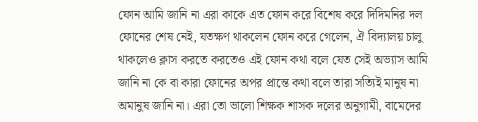ফোন আমি জানি না এরা কাকে এত ফোন করে বিশেষ করে দিদিমনির দল ফোনের শেষ নেই, যতক্ষণ থাকলেন ফোন করে গেলেন, ঐ বিদ্যালয় চালু থাকলেও ক্লাস করতে করতেও এই ফোন কথা বলে যেত সেই অভ্যাস আমি জানি না কে বা কারা ফোনের অপর প্রান্তে কথা বলে তারা সত্যিই মানুষ না অমানুষ জানি না। এরা তো ভালো শিক্ষক শাসক দলের অনুগামী, বামেদের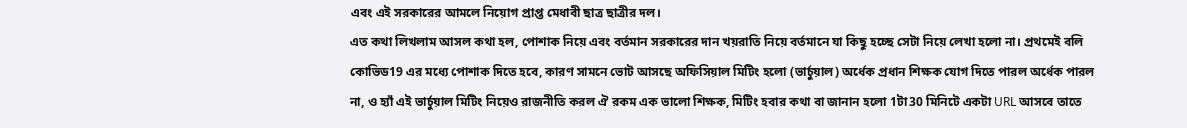এবং এই সরকারের আমলে নিয়োগ প্রাপ্ত মেধাবী ছাত্র ছাত্রীর দল।
এত কথা লিখলাম আসল কথা হল, পোশাক নিয়ে এবং বর্তমান সরকারের দান খয়রাতি নিয়ে বর্তমানে যা কিছু হচ্ছে সেটা নিয়ে লেখা হলো না। প্রথমেই বলি কোভিড19 এর মধ্যে পোশাক দিতে হবে, কারণ সামনে ভোট আসছে অফিসিয়াল মিটিং হলো (ভার্চুয়াল) অর্ধেক প্রধান শিক্ষক যোগ দিতে পারল অর্ধেক পারল না, ও হ্যাঁ এই ভার্চুয়াল মিটিং নিয়েও রাজনীতি করল ঐ রকম এক ভালো শিক্ষক, মিটিং হবার কথা বা জানান হলো 1টা30 মিনিটে একটা URL আসবে তাতে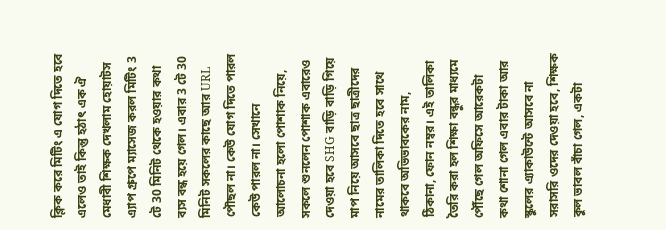ক্লিক করে মিটিং এ যোগ দিতে হবে এলেও তাই কিন্তু হঠাৎ এক ঐ মেধাবী শিক্ষক দেখলাম হোয়াটস এ্যাপ গ্রুপে ম্যাসেজ করল মিটিং 3 টে 30 মিনিট থেকে হওয়ার কথা ব্যস বন্ধ হয়ে গেল। এবার 3 টে 30 মিনিট সকলের কাছে আর URL পৌছল না। কেউ যোগ দিতে পারল কেউ পারল না। সেখানে আলোচনা হলো পোশাক নিয়ে, সকলে শুনলেন পোশাক এবারেও দেওয়া হবে SHG বাড়ি বাড়ি গিয়ে মাপ নিয়ে আসবে ছাত্র ছাত্রীদের নামের তালিকা দিতে হবে সাথে থাকবে অভিভাবকের নাম, ঠিকানা, ফোন নম্বর। এই তালিকা তৈরি করা হল শিক্ষা বন্ধুর মাধ্যমে পৌঁছে গেল অফিসে আরেকটা কথা শোনা গেল এবার টাকা আর স্কুলের এ্যাকাউন্টে আসবে না সরাসরি ওদের দেওয়া হবে, শিক্ষক কুল ভাবল বাঁচা গেল, একটা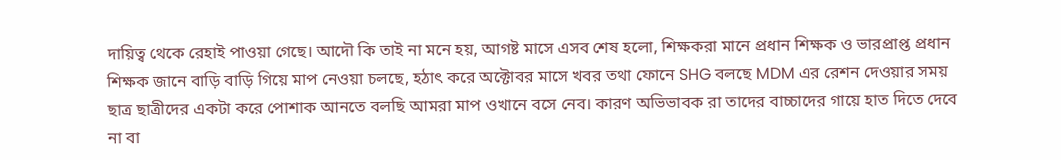দায়িত্ব থেকে রেহাই পাওয়া গেছে। আদৌ কি তাই না মনে হয়, আগষ্ট মাসে এসব শেষ হলো, শিক্ষকরা মানে প্রধান শিক্ষক ও ভারপ্রাপ্ত প্রধান শিক্ষক জানে বাড়ি বাড়ি গিয়ে মাপ নেওয়া চলছে, হঠাৎ করে অক্টোবর মাসে খবর তথা ফোনে SHG বলছে MDM এর রেশন দেওয়ার সময় ছাত্র ছাত্রীদের একটা করে পোশাক আনতে বলছি আমরা মাপ ওখানে বসে নেব। কারণ অভিভাবক রা তাদের বাচ্চাদের গায়ে হাত দিতে দেবে না বা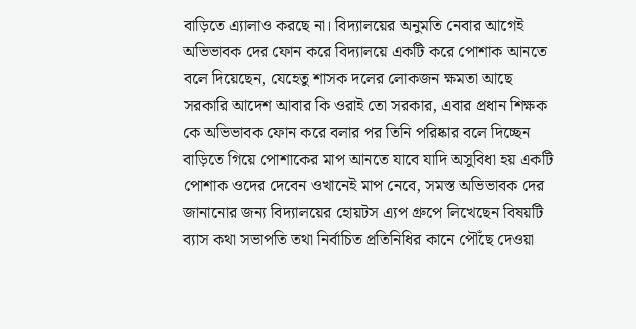বাড়িতে এ্যালাও করছে না। বিদ্যালয়ের অনুমতি নেবার আগেই অভিভাবক দের ফোন করে বিদ্যালয়ে একটি করে পোশাক আনতে বলে দিয়েছেন, যেহেতু শাসক দলের লোকজন ক্ষমতা আছে সরকারি আদেশ আবার কি ওরাই তো সরকার, এবার প্রধান শিক্ষক কে অভিভাবক ফোন করে বলার পর তিনি পরিষ্কার বলে দিচ্ছেন বাড়িতে গিয়ে পোশাকের মাপ আনতে যাবে যাদি অসুবিধা হয় একটি পোশাক ওদের দেবেন ওখানেই মাপ নেবে, সমস্ত অভিভাবক দের জানানোর জন্য বিদ্যালয়ের হোয়টস এ্যপ গ্রুপে লিখেছেন বিষয়টি ব্যাস কথা সভাপতি তথা নির্বাচিত প্রতিনিধির কানে পৌঁছে দেওয়া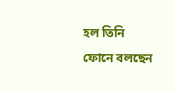হল তিনি ফোনে বলছেন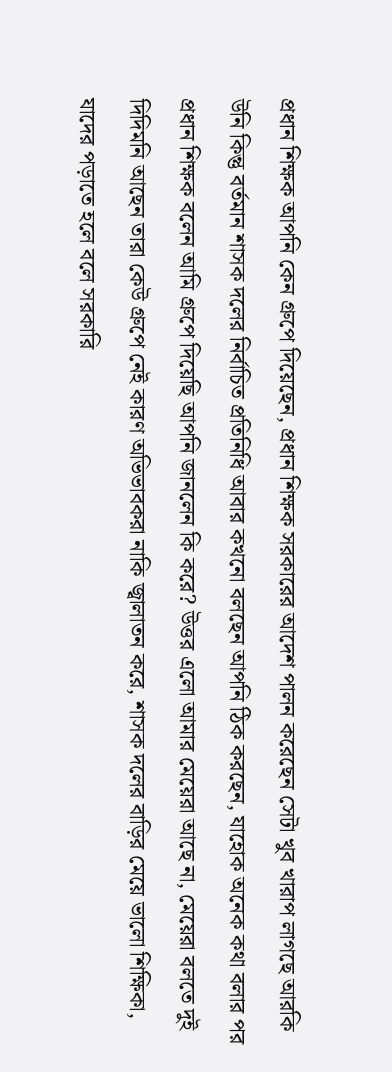প্রধান শিক্ষক আপনি কেন গ্রুপে দিয়েছেন, প্রধান শিক্ষক সরকারের আদেশ পালন করেছেন সেটা খুব খারাপ লাগছে আরকি উনি কিন্তু বর্তমান শাসক দলের নির্বাচিত প্রতিনিধি আবার কখনো বলছেন আপনি ঠিক করছেন, যাহোক অনেক কথা বলার পর প্রধান শিক্ষক বলেন আমি গ্রুপে দিয়েছি আপনি জানলেন কি করে? উত্তর এলো আমার মেয়েরা আছে না, মেয়েরা বলতে দুই দিদিমনি আছেন তারা কেউ গ্রুপে নেই কারণ অভিভাবকরা নাকি জ্বালাতন করে, শাসক দলের বাড়ির মেয়ে ভালো শিক্ষিকা, যাদের পড়াতে হলে বলে সরকারি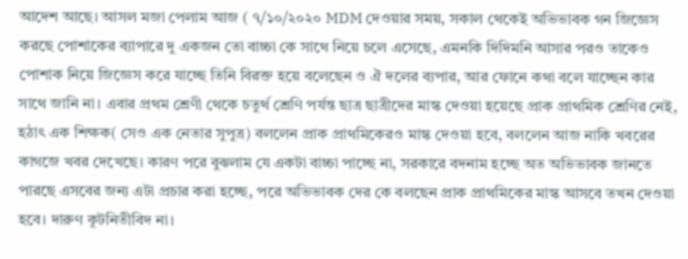আদেশ আছে। আসল মজা পেলাম আজ ( ৭/১০/২০২০ MDM দেওয়ার সময়, সকাল থেকেই অভিভাবক গন জিজ্ঞেস করছে পোশাকের ব্যাপারে দু একজন তো বাচ্চা কে সাথে নিয়ে চলে এসেছে, এমনকি দিদিমনি আসার পরও তাকেও পোশাক নিয়ে জিজ্ঞেস করে যাচ্ছে তিনি বিরক্ত হয়ে বলেছেন ও ঐ দলের ব্যপার, আর ফোনে কথা বলে যাচ্ছেন কার সাথে জানি না। এবার প্রথম শ্রেণী থেকে চতুর্থ শ্রেণি পর্যন্ত ছাত্র ছাত্রীদের মাস্ক দেওয়া হয়েছে প্রাক প্রাথমিক শ্রেণির নেই, হঠাৎ এক শিক্ষক( সেও এক নেতার সুপুত্র) বললেন প্রাক প্রাথমিকেরও মাস্ক দেওয়া হবে, বললেন আজ নাকি খবরের কাগজে খবর দেখেছে। কারণ পরে বুঝলাম যে একটা বাচ্চা পাচ্ছে না, সরকারে বদনাম হচ্ছে অত অভিভাবক জানতে পারছে এসবের জন্য এটা প্রচার করা হচ্ছে, পরে অভিভাবক দের কে বলছেন প্রাক প্রাথমিকের মাস্ক আসবে তখন দেওয়া হবে। দারুণ কূটনিতীবিদ না।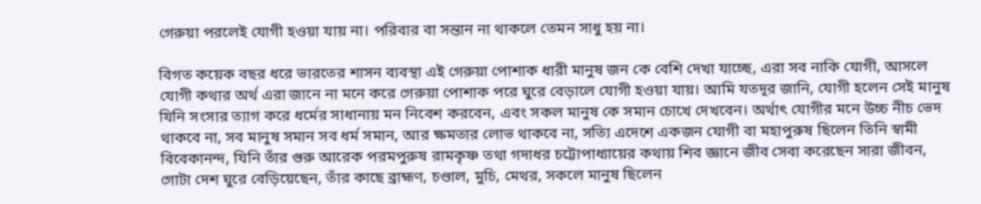গেরুয়া পরলেই যোগী হওয়া যায় না। পরিবার বা সন্তান না থাকলে তেমন সাধু হয় না।

বিগত কয়েক বছর ধরে ভারতের শাসন ব্যবস্থা এই গেরুয়া পোশাক ধারী মানুষ জন কে বেশি দেখা যাচ্ছে, এরা সব নাকি যোগী, আসলে যোগী কথার অর্থ এরা জানে না মনে করে গেরুয়া পোশাক পরে ঘুরে বেড়ালে যোগী হওয়া যায়। আমি যতদূর জানি, যোগী হলেন সেই মানুষ যিনি সংসার ত্যাগ করে ধর্মের সাধানায় মন নিবেশ করবেন, এবং সকল মানুষ কে সমান চোখে দেখবেন। অর্থাৎ যোগীর মনে উচ্চ নীচ ভেদ থাকবে না, সব মানুষ সমান সব ধর্ম সমান, আর ক্ষমতার লোভ থাকবে না, সত্যি এদেশে একজন যোগী বা মহাপুরুষ ছিলেন তিনি স্বামী বিবেকানন্দ, যিনি তাঁর গুরু আরেক পরমপুরুষ রামকৃষ্ণ তথা গদাধর চট্টোপাধ্যায়ের কথায় শিব জ্ঞানে জীব সেবা করেছেন সারা জীবন, গোটা দেশ ঘুরে বেড়িয়েছেন, তাঁর কাছে ব্রাহ্মণ, চণ্ডাল, মুচি, মেথর, সকলে মানুষ ছিলেন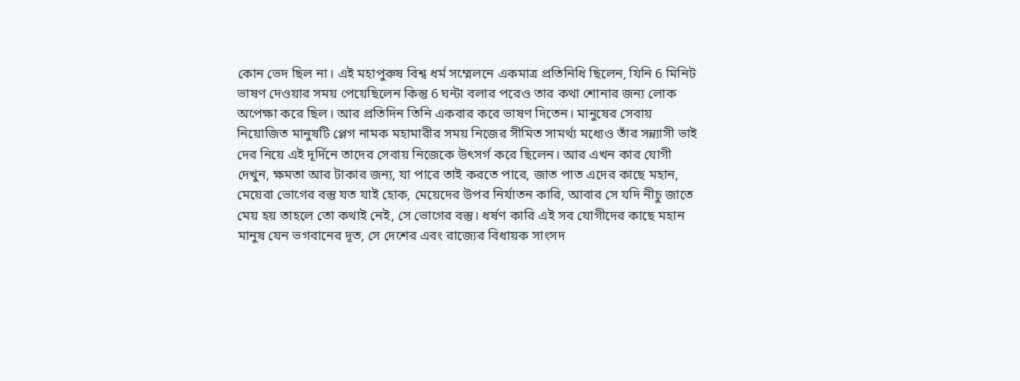কোন ভেদ ছিল না। এই মহাপুরুষ বিশ্ব ধর্ম সম্মেলনে একমাত্র প্রতিনিধি ছিলেন, যিনি 6 মিনিট ভাষণ দেওয়ার সময় পেয়েছিলেন কিন্তু 6 ঘন্টা বলার পরেও তার কথা শোনার জন্য লোক অপেক্ষা করে ছিল। আর প্রতিদিন তিনি একবার করে ভাষণ দিতেন। মানুষের সেবায় নিয়োজিত মানুষটি প্লেগ নামক মহামারীর সময় নিজের সীমিত সামর্থ্য মধ্যেও তাঁর সন্ন্যাসী ভাই দের নিয়ে এই দূর্দিনে তাদের সেবায় নিজেকে উৎসর্গ করে ছিলেন। আর এখন কার যোগী দেখুন, ক্ষমতা আর টাকার জন্য, যা পারে তাই করতে পারে, জাত পাত এদের কাছে মহান, মেয়েরা ভোগের বস্তু যত যাই হোক, মেয়েদের উপর নির্যাতন কারি, আবার সে যদি নীচু জাতে মেয় হয় তাহলে তো কথাই নেই, সে ভোগের বস্তু। ধর্ষণ কারি এই সব যোগীদের কাছে মহান মানুষ যেন ভগবানের দূত, সে দেশের এবং রাজ্যের বিধায়ক সাংসদ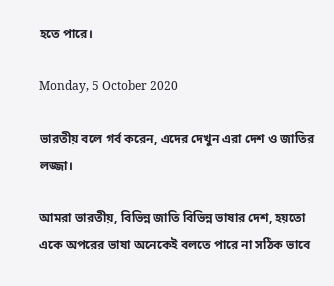হতে পারে।

Monday, 5 October 2020

ভারতীয় বলে গর্ব করেন, এদের দেখুন এরা দেশ ও জাতির লজ্জা।

আমরা ভারতীয়, বিভিন্ন জাতি বিভিন্ন ভাষার দেশ, হয়তো একে অপরের ভাষা অনেকেই বলতে পারে না সঠিক ভাবে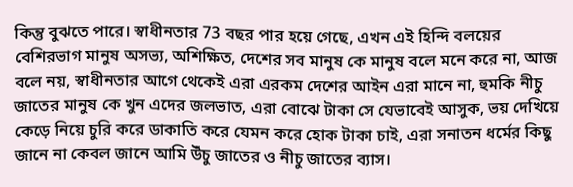কিন্তু বুঝতে পারে। স্বাধীনতার 73 বছর পার হয়ে গেছে, এখন এই হিন্দি বলয়ের বেশিরভাগ মানুষ অসভ্য, অশিক্ষিত, দেশের সব মানুষ কে মানুষ বলে মনে করে না, আজ বলে নয়, স্বাধীনতার আগে থেকেই এরা এরকম দেশের আইন এরা মানে না, হুমকি নীচু জাতের মানুষ কে খুন এদের জলভাত, এরা বোঝে টাকা সে যেভাবেই আসুক, ভয় দেখিয়ে কেড়ে নিয়ে চুরি করে ডাকাতি করে যেমন করে হোক টাকা চাই, এরা সনাতন ধর্মের কিছু জানে না কেবল জানে আমি উঁচু জাতের ও নীচু জাতের ব্যাস।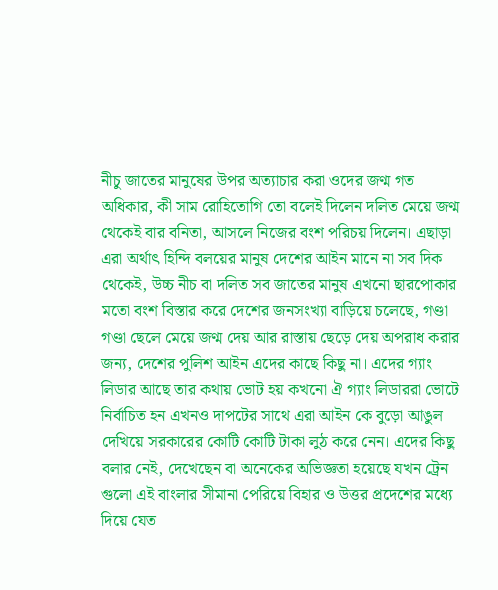নীচু জাতের মানুষের উপর অত্যাচার করা ওদের জণ্ম গত অধিকার, কী সাম রোহিতোগি তো বলেই দিলেন দলিত মেয়ে জণ্ম থেকেই বার বনিতা, আসলে নিজের বংশ পরিচয় দিলেন। এছাড়া এরা অর্থাৎ হিন্দি বলয়ের মানুষ দেশের আইন মানে না সব দিক থেকেই, উচ্চ নীচ বা দলিত সব জাতের মানুষ এখনো ছারপোকার মতো বংশ বিস্তার করে দেশের জনসংখ্যা বাড়িয়ে চলেছে, গণ্ডা গণ্ডা ছেলে মেয়ে জণ্ম দেয় আর রাস্তায় ছেড়ে দেয় অপরাধ করার জন্য, দেশের পুলিশ আইন এদের কাছে কিছু না। এদের গ্যাং লিডার আছে তার কথায় ভোট হয় কখনো ঐ গ্যাং লিডাররা ভোটে নির্বাচিত হন এখনও দাপটের সাথে এরা আইন কে বুড়ো আঙুল দেখিয়ে সরকারের কোটি কোটি টাকা লুঠ করে নেন। এদের কিছু বলার নেই, দেখেছেন বা অনেকের অভিজ্ঞতা হয়েছে যখন ট্রেন গুলো এই বাংলার সীমানা পেরিয়ে বিহার ও উত্তর প্রদেশের মধ্যে দিয়ে যেত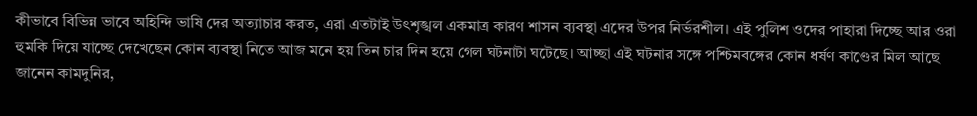কীভাবে বিভিন্ন ভাবে অহিন্দি ভাষি দের অত্যাচার করত, এরা এতটাই উৎশৃঙ্খল একমাত্র কারণ শাসন ব্যবস্থা এদের উপর নির্ভরশীল। এই পুলিশ ওদের পাহারা দিচ্ছে আর ওরা হুমকি দিয়ে যাচ্ছে দেখেছেন কোন ব্যবস্থা নিতে আজ মনে হয় তিন চার দিন হয়ে গেল ঘটনাটা ঘটেছে। আচ্ছা এই ঘটনার সঙ্গে পশ্চিমবঙ্গের কোন ধর্ষণ কাণ্ডের মিল আছে জানেন কামদুনির,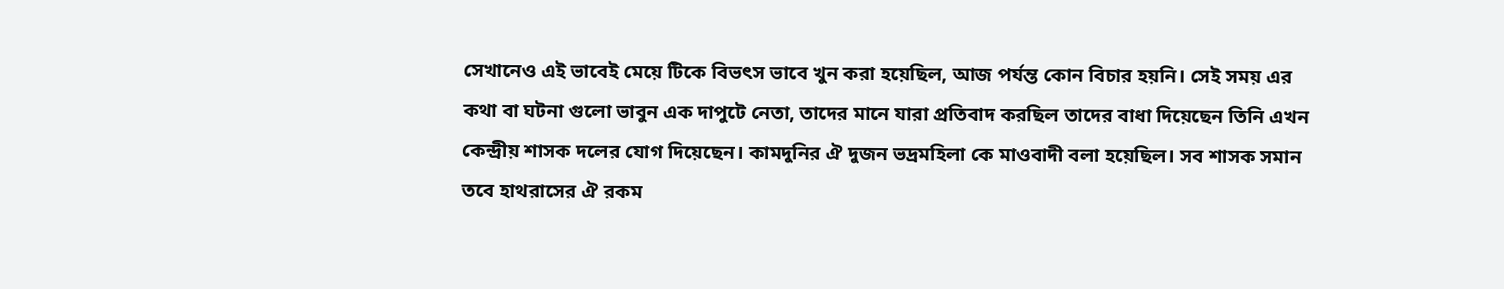সেখানেও এই ভাবেই মেয়ে টিকে বিভৎস ভাবে খুন করা হয়েছিল, আজ পর্যন্ত কোন বিচার হয়নি। সেই সময় এর কথা বা ঘটনা গুলো ভাবুন এক দাপুটে নেতা, তাদের মানে যারা প্রতিবাদ করছিল তাদের বাধা দিয়েছেন তিনি এখন কেন্দ্রীয় শাসক দলের যোগ দিয়েছেন। কামদুনির ঐ দুজন ভদ্রমহিলা কে মাওবাদী বলা হয়েছিল। সব শাসক সমান তবে হাথরাসের ঐ রকম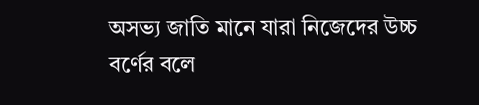অসভ্য জাতি মানে যারা নিজেদের উচ্চ বর্ণের বলে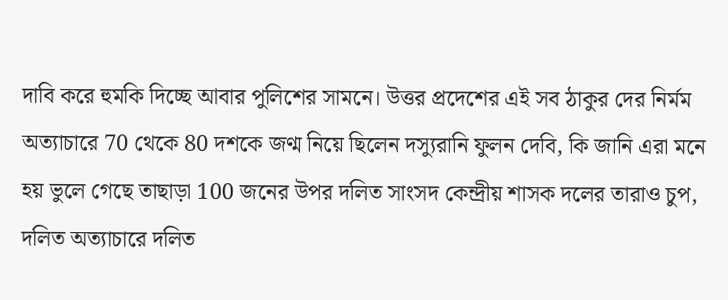দাবি করে হুমকি দিচ্ছে আবার পুলিশের সামনে। উত্তর প্রদেশের এই সব ঠাকুর দের নির্মম অত্যাচারে 70 থেকে 80 দশকে জণ্ম নিয়ে ছিলেন দস্যুরানি ফুলন দেবি, কি জানি এরা মনে হয় ভুলে গেছে তাছাড়া 100 জনের উপর দলিত সাংসদ কেন্দ্রীয় শাসক দলের তারাও চুপ, দলিত অত্যাচারে দলিত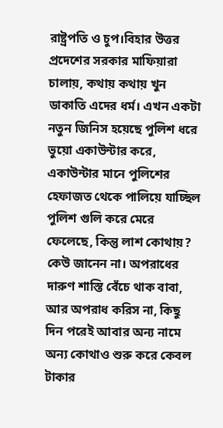রাষ্ট্রপতি ও চুপ।বিহার উত্তর প্রদেশের সরকার মাফিয়ারা চালায়, কথায় কথায় খুন ডাকাতি এদের ধর্ম। এখন একটা নতুন জিনিস হয়েছে পুলিশ ধরে ভুয়ো একাউন্টার করে, একাউন্টার মানে পুলিশের হেফাজত থেকে পালিয়ে যাচ্ছিল পুলিশ গুলি করে মেরে ফেলেছে, কিন্তু লাশ কোথায়? কেউ জানেন না। অপরাধের দারুণ শাস্তি বেঁচে থাক বাবা, আর অপরাধ করিস না, কিছু দিন পরেই আবার অন্য নামে অন্য কোথাও শুরু করে কেবল টাকার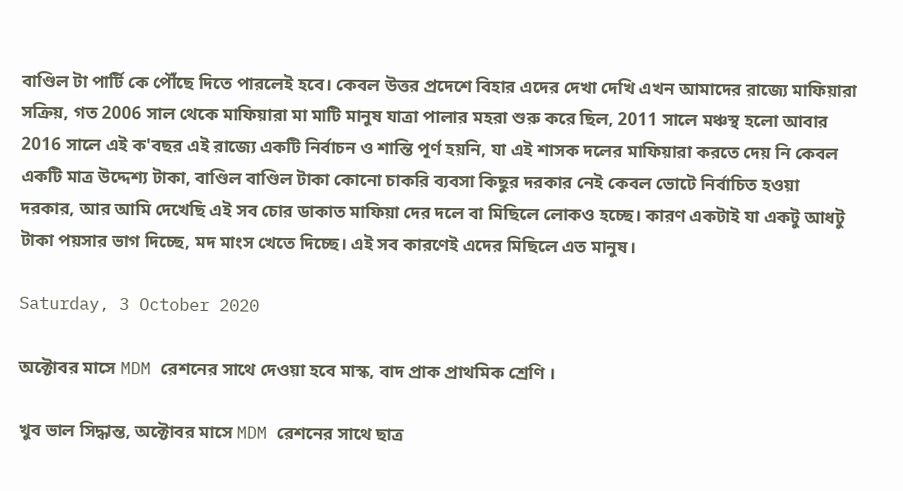বাণ্ডিল টা পার্টি কে পৌঁছে দিতে পারলেই হবে। কেবল উত্তর প্রদেশে বিহার এদের দেখা দেখি এখন আমাদের রাজ্যে মাফিয়ারা সক্রিয়, গত 2006 সাল থেকে মাফিয়ারা মা মাটি মানুষ যাত্রা পালার মহরা শুরু করে ছিল, 2011 সালে মঞ্চস্থ হলো আবার 2016 সালে এই ক'বছর এই রাজ্যে একটি নির্বাচন ও শান্তি পূর্ণ হয়নি, যা এই শাসক দলের মাফিয়ারা করতে দেয় নি কেবল একটি মাত্র উদ্দেশ্য টাকা, বাণ্ডিল বাণ্ডিল টাকা কোনো চাকরি ব্যবসা কিছুর দরকার নেই কেবল ভোটে নির্বাচিত হওয়া দরকার, আর আমি দেখেছি এই সব চোর ডাকাত মাফিয়া দের দলে বা মিছিলে লোকও হচ্ছে। কারণ একটাই যা একটু আধটু টাকা পয়সার ভাগ দিচ্ছে, মদ মাংস খেতে দিচ্ছে। এই সব কারণেই এদের মিছিলে এত মানুষ।

Saturday, 3 October 2020

অক্টোবর মাসে MDM রেশনের সাথে দেওয়া হবে মাস্ক, বাদ প্রাক প্রাথমিক শ্রেণি ।

খুব ভাল সিদ্ধান্ত, অক্টোবর মাসে MDM রেশনের সাথে ছাত্র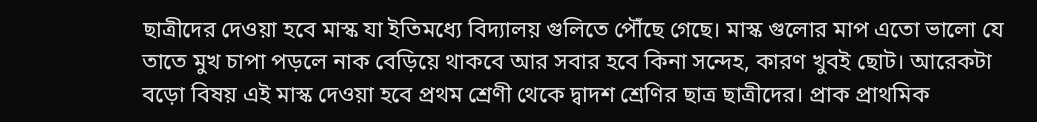ছাত্রীদের দেওয়া হবে মাস্ক যা ইতিমধ্যে বিদ্যালয় গুলিতে পৌঁছে গেছে। মাস্ক গুলোর মাপ এতো ভালো যে তাতে মুখ চাপা পড়লে নাক বেড়িয়ে থাকবে আর সবার হবে কিনা সন্দেহ, কারণ খুবই ছোট। আরেকটা বড়ো বিষয় এই মাস্ক দেওয়া হবে প্রথম শ্রেণী থেকে দ্বাদশ শ্রেণির ছাত্র ছাত্রীদের। প্রাক প্রাথমিক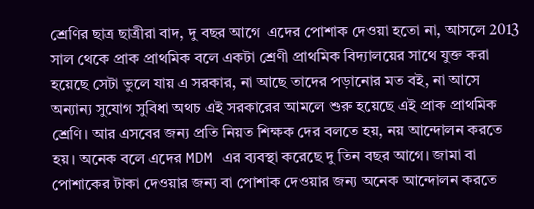শ্রেণির ছাত্র ছাত্রীরা বাদ, দু বছর আগে  এদের পোশাক দেওয়া হতো না, আসলে 2013 সাল থেকে প্রাক প্রাথমিক বলে একটা শ্রেণী প্রাথমিক বিদ্যালয়ের সাথে যুক্ত করা হয়েছে সেটা ভুলে যায় এ সরকার, না আছে তাদের পড়ানোর মত বই, না আসে অন্যান্য সুযোগ সুবিধা অথচ এই সরকারের আমলে শুরু হয়েছে এই প্রাক প্রাথমিক শ্রেণি। আর এসবের জন্য প্রতি নিয়ত শিক্ষক দের বলতে হয়, নয় আন্দোলন করতে হয়। অনেক বলে এদের MDM এর ব্যবস্থা করেছে দু তিন বছর আগে। জামা বা পোশাকের টাকা দেওয়ার জন্য বা পোশাক দেওয়ার জন্য অনেক আন্দোলন করতে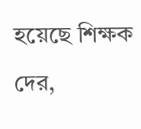হয়েছে শিক্ষক দের,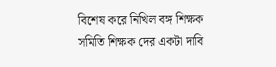বিশেষ করে নিখিল বঙ্গ শিক্ষক সমিতি শিক্ষক দের একটা দাবি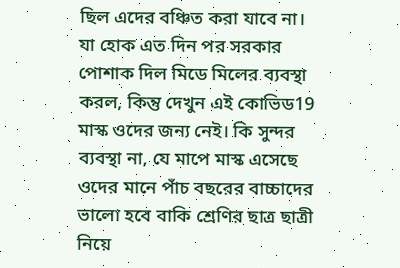ছিল এদের বঞ্চিত করা যাবে না। যা হোক এত দিন পর সরকার পোশাক দিল মিডে মিলের ব্যবস্থা করল, কিন্তু দেখুন এই কোভিড19 মাস্ক ওদের জন্য নেই। কি সুন্দর ব্যবস্থা না, যে মাপে মাস্ক এসেছে ওদের মানে পাঁচ বছরের বাচ্চাদের ভালো হবে বাকি শ্রেণির ছাত্র ছাত্রী নিয়ে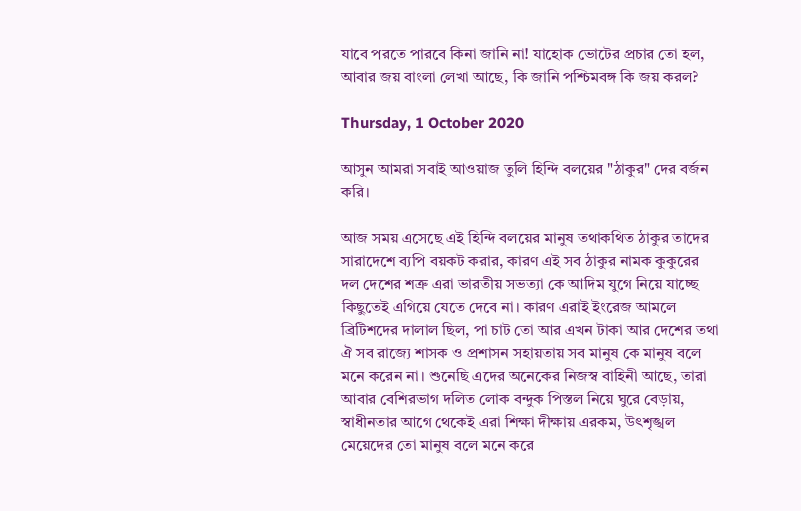যাবে পরতে পারবে কিনা জানি না! যাহোক ভোটের প্রচার তো হল, আবার জয় বাংলা লেখা আছে, কি জানি পশ্চিমবঙ্গ কি জয় করল?

Thursday, 1 October 2020

আসুন আমরা সবাই আওয়াজ তুলি হিন্দি বলয়ের "ঠাকুর" দের বর্জন করি।

আজ সময় এসেছে এই হিন্দি বলয়ের মানুষ তথাকথিত ঠাকুর তাদের সারাদেশে ব্যপি বয়কট করার, কারণ এই সব ঠাকুর নামক কুকুরের দল দেশের শত্রু এরা ভারতীয় সভত্যা কে আদিম যুগে নিয়ে যাচ্ছে কিছুতেই এগিয়ে যেতে দেবে না। কারণ এরাই ইংরেজ আমলে ব্রিটিশদের দালাল ছিল, পা চাট তো আর এখন টাকা আর দেশের তথা ঐ সব রাজ্যে শাসক ও প্রশাসন সহায়তায় সব মানুষ কে মানুষ বলে মনে করেন না। শুনেছি এদের অনেকের নিজস্ব বাহিনী আছে, তারা আবার বেশিরভাগ দলিত লোক বন্দুক পিস্তল নিয়ে ঘুরে বেড়ায়, স্বাধীনতার আগে থেকেই এরা শিক্ষা দীক্ষায় এরকম, উৎশৃঙ্খল মেয়েদের তো মানুষ বলে মনে করে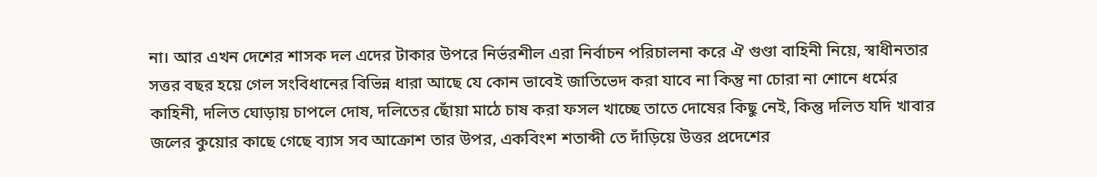না। আর এখন দেশের শাসক দল এদের টাকার উপরে নির্ভরশীল এরা নির্বাচন পরিচালনা করে ঐ গুণ্ডা বাহিনী নিয়ে, স্বাধীনতার সত্তর বছর হয়ে গেল সংবিধানের বিভিন্ন ধারা আছে যে কোন ভাবেই জাতিভেদ করা যাবে না কিন্তু না চোরা না শোনে ধর্মের কাহিনী, দলিত ঘোড়ায় চাপলে দোষ, দলিতের ছোঁয়া মাঠে চাষ করা ফসল খাচ্ছে তাতে দোষের কিছু নেই, কিন্তু দলিত যদি খাবার জলের কুয়োর কাছে গেছে ব্যাস সব আক্রোশ তার উপর, একবিংশ শতাব্দী তে দাঁড়িয়ে উত্তর প্রদেশের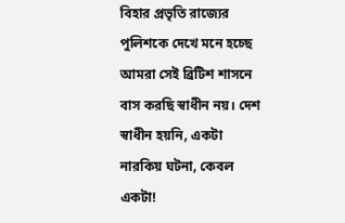বিহার প্রভৃতি রাজ্যের পুলিশকে দেখে মনে হচ্ছে আমরা সেই ব্রিটিশ শাসনে বাস করছি স্বাধীন নয়। দেশ স্বাধীন হয়নি, একটা নারকিয় ঘটনা, কেবল একটা!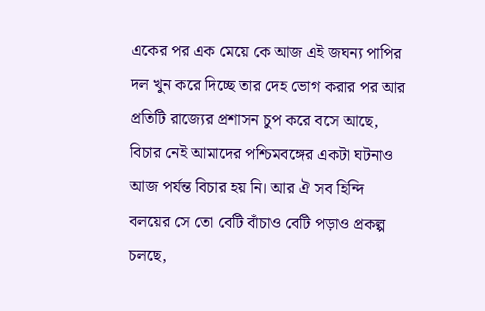একের পর এক মেয়ে কে আজ এই জঘন্য পাপির দল খুন করে দিচ্ছে তার দেহ ভোগ করার পর আর প্রতিটি রাজ্যের প্রশাসন চুপ করে বসে আছে, বিচার নেই আমাদের পশ্চিমবঙ্গের একটা ঘটনাও আজ পর্যন্ত বিচার হয় নি। আর ঐ সব হিন্দি বলয়ের সে তো বেটি বাঁচাও বেটি পড়াও প্রকল্প চলছে,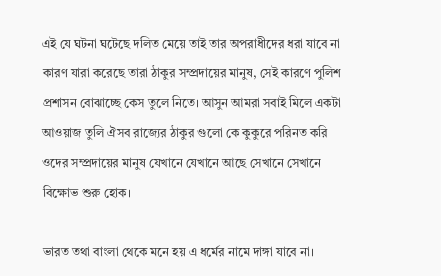এই যে ঘটনা ঘটেছে দলিত মেয়ে তাই তার অপরাধীদের ধরা যাবে না কারণ যারা করেছে তারা ঠাকুর সম্প্রদায়ের মানুষ, সেই কারণে পুলিশ প্রশাসন বোঝাচ্ছে কেস তুলে নিতে। আসুন আমরা সবাই মিলে একটা আওয়াজ তুলি ঐসব রাজ্যের ঠাকুর গুলো কে কুকুরে পরিনত করি ওদের সম্প্রদায়ের মানুষ যেখানে যেখানে আছে সেখানে সেখানে বিক্ষোভ শুরু হোক।

ভারত তথা বাংলা থেকে মনে হয় এ ধর্মের নামে দাঙ্গা যাবে না।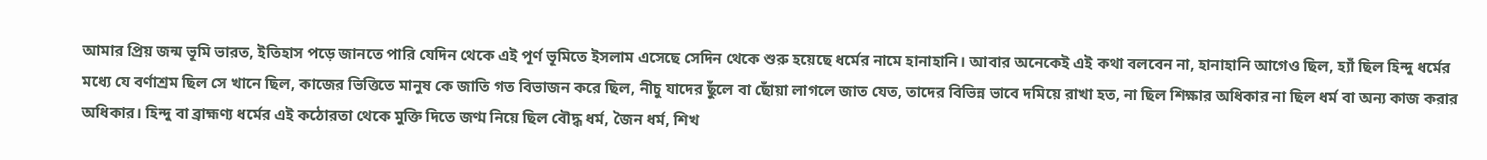আমার প্রিয় জন্ম ভূমি ভারত, ইতিহাস পড়ে জানতে পারি যেদিন থেকে এই পূর্ণ ভূমিতে ইসলাম এসেছে সেদিন থেকে শুরু হয়েছে ধর্মের নামে হানাহানি। আবার অনেকেই এই কথা বলবেন না, হানাহানি আগেও ছিল, হ্যাঁ ছিল হিন্দু ধর্মের মধ্যে যে বর্ণাশ্রম ছিল সে খানে ছিল, কাজের ভিত্তিতে মানুষ কে জাতি গত বিভাজন করে ছিল, নীচু যাদের ছুঁলে বা ছোঁয়া লাগলে জাত যেত, তাদের বিভিন্ন ভাবে দমিয়ে রাখা হত, না ছিল শিক্ষার অধিকার না ছিল ধর্ম বা অন্য কাজ করার অধিকার। হিন্দু বা ব্রাহ্মণ্য ধর্মের এই কঠোরতা থেকে মুক্তি দিতে জণ্ম নিয়ে ছিল বৌদ্ধ ধর্ম, জৈন ধর্ম, শিখ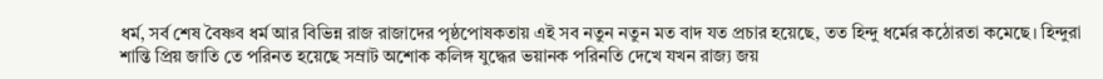ধর্ম, সর্ব শেষ বৈষ্ণব ধর্ম আর বিভিন্ন রাজ রাজাদের পৃষ্ঠপোষকতায় এই সব নতুন নতুন মত বাদ যত প্রচার হয়েছে, তত হিন্দু ধর্মের কঠোরতা কমেছে। হিন্দুরা শান্তি প্রিয় জাতি তে পরিনত হয়েছে সম্রাট অশোক কলিঙ্গ যুদ্ধের ভয়ানক পরিনতি দেখে যখন রাজ্য জয়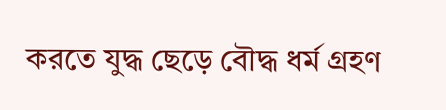করতে যুদ্ধ ছেড়ে বৌদ্ধ ধর্ম গ্রহণ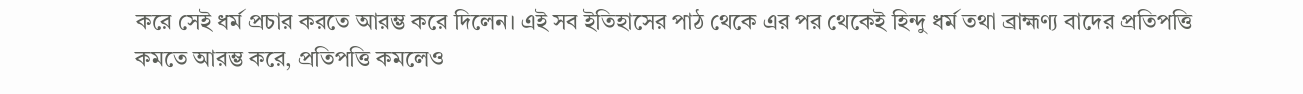করে সেই ধর্ম প্রচার করতে আরম্ভ করে দিলেন। এই সব ইতিহাসের পাঠ থেকে এর পর থেকেই হিন্দু ধর্ম তথা ব্রাহ্মণ্য বাদের প্রতিপত্তি কমতে আরম্ভ করে, প্রতিপত্তি কমলেও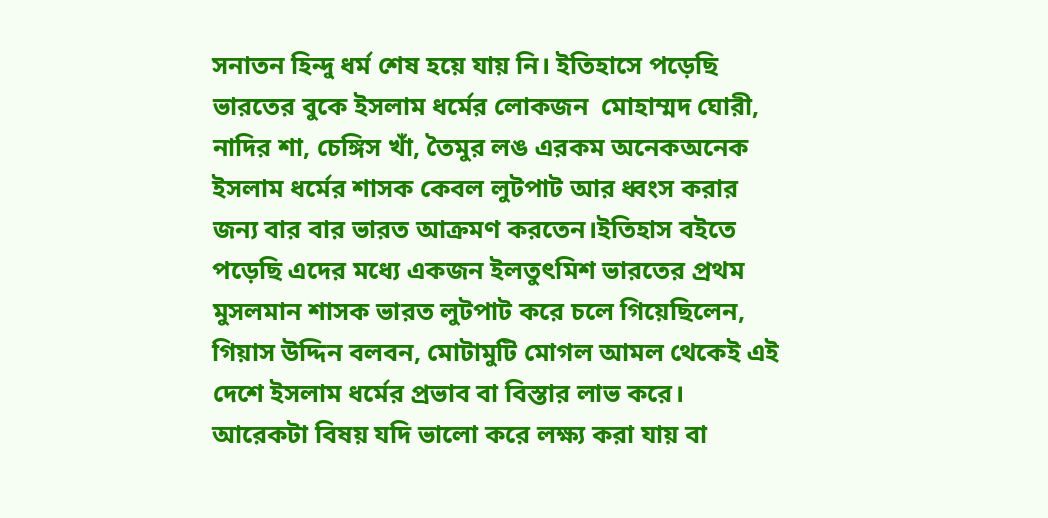সনাতন হিন্দু ধর্ম শেষ হয়ে যায় নি। ইতিহাসে পড়েছি ভারতের বুকে ইসলাম ধর্মের লোকজন  মোহাম্মদ ঘোরী, নাদির শা, চেঙ্গিস খাঁ, তৈমুর লঙ এরকম অনেকঅনেক ইসলাম ধর্মের শাসক কেবল লুটপাট আর ধ্বংস করার জন্য বার বার ভারত আক্রমণ করতেন।ইতিহাস বইতে পড়েছি এদের মধ্যে একজন ইলতুৎমিশ ভারতের প্রথম মুসলমান শাসক ভারত লুটপাট করে চলে গিয়েছিলেন, গিয়াস উদ্দিন বলবন, মোটামুটি মোগল আমল থেকেই এই দেশে ইসলাম ধর্মের প্রভাব বা বিস্তার লাভ করে। আরেকটা বিষয় যদি ভালো করে লক্ষ্য করা যায় বা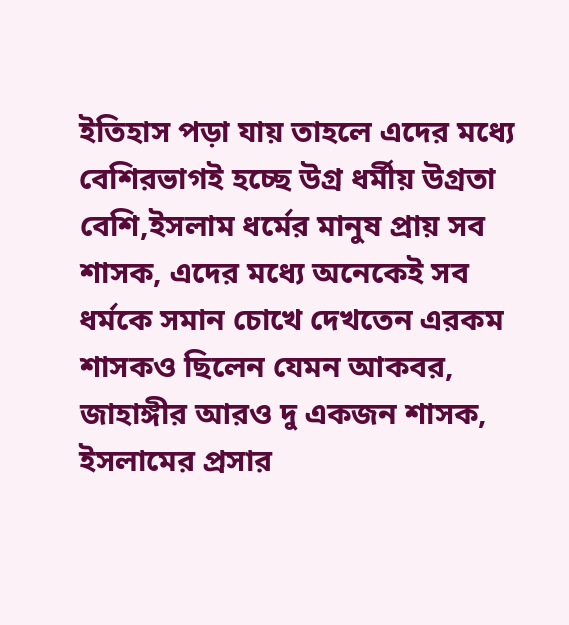ইতিহাস পড়া যায় তাহলে এদের মধ্যে বেশিরভাগই হচ্ছে উগ্র ধর্মীয় উগ্রতা বেশি,ইসলাম ধর্মের মানুষ প্রায় সব শাসক, এদের মধ্যে অনেকেই সব ধর্মকে সমান চোখে দেখতেন এরকম শাসকও ছিলেন যেমন আকবর, জাহাঙ্গীর আরও দু একজন শাসক, ইসলামের প্রসার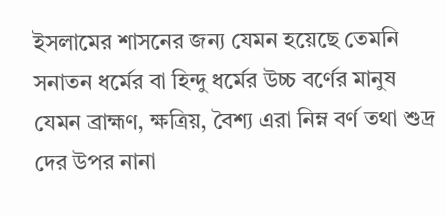ইসলামের শাসনের জন্য যেমন হয়েছে তেমনি সনাতন ধর্মের বা হিন্দু ধর্মের উচ্চ বর্ণের মানুষ যেমন ব্রাহ্মণ, ক্ষত্রিয়, বৈশ্য এরা নিম্ন বর্ণ তথা শুদ্র দের উপর নানা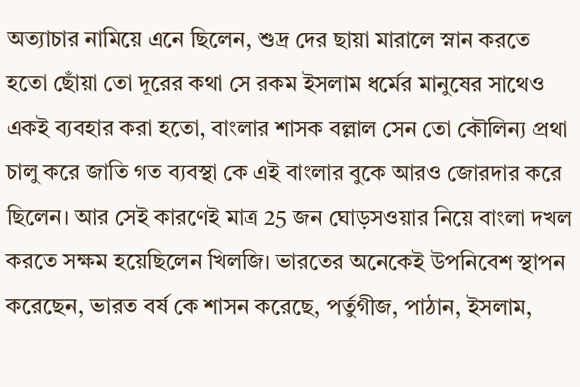অত্যাচার নামিয়ে এনে ছিলেন, শুদ্র দের ছায়া মারালে স্নান করতে হতো ছোঁয়া তো দূরের কথা সে রকম ইসলাম ধর্মের মানুষের সাথেও একই ব্যবহার করা হতো, বাংলার শাসক বল্লাল সেন তো কৌলিন্য প্রথা চালু করে জাতি গত ব্যবস্থা কে এই বাংলার বুকে আরও জোরদার করে ছিলেন। আর সেই কারণেই মাত্র 25 জন ঘোড়সওয়ার নিয়ে বাংলা দখল করতে সক্ষম হয়েছিলেন খিলজি। ভারতের অনেকেই উপনিবেশ স্থাপন করেছেন, ভারত বর্ষ কে শাসন করেছে, পর্তুগীজ, পাঠান, ইসলাম,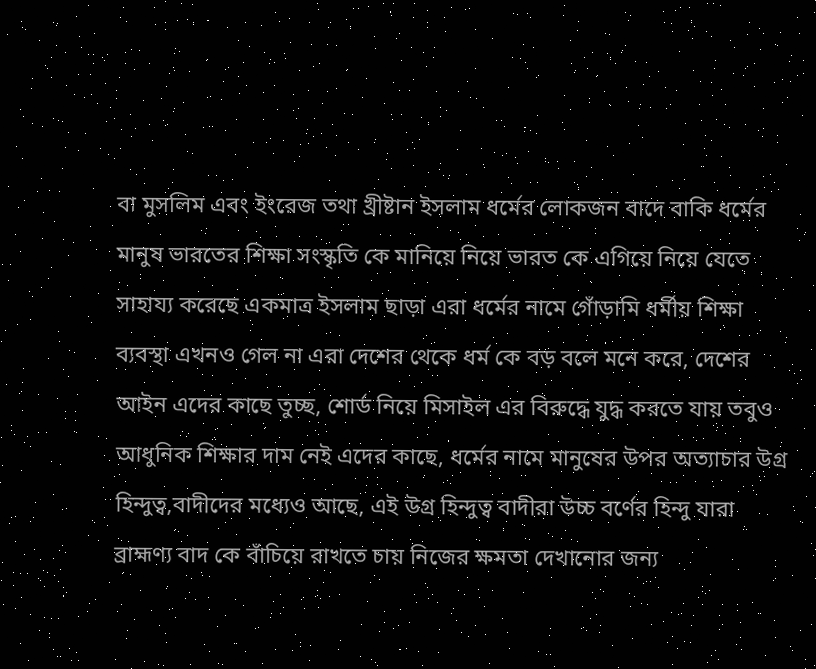বা মুসলিম এবং ইংরেজ তথা খ্রীষ্টান ইসলাম ধর্মের লোকজন বাদে বাকি ধর্মের মানুষ ভারতের শিক্ষা সংস্কৃতি কে মানিয়ে নিয়ে ভারত কে এগিয়ে নিয়ে যেতে সাহায্য করেছে একমাত্র ইসলাম ছাড়া এরা ধর্মের নামে গোঁড়ামি ধর্মীয় শিক্ষা ব্যবস্থা এখনও গেল না এরা দেশের থেকে ধর্ম কে বড় বলে মনে করে, দেশের আইন এদের কাছে তুচ্ছ, শোর্ড নিয়ে মিসাইল এর বিরুদ্ধে যুদ্ধ করতে যায় তবুও আধুনিক শিক্ষার দাম নেই এদের কাছে, ধর্মের নামে মানুষের উপর অত্যাচার উগ্র হিন্দুত্ব,বাদীদের মধ্যেও আছে, এই উগ্র হিন্দুত্ব বাদীরা উচ্চ বর্ণের হিন্দু যারা ব্রাহ্মণ্য বাদ কে বাঁচিয়ে রাখতে চায় নিজের ক্ষমতা দেখানোর জন্য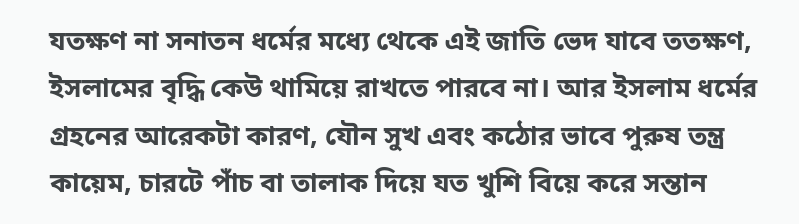যতক্ষণ না সনাতন ধর্মের মধ্যে থেকে এই জাতি ভেদ যাবে ততক্ষণ, ইসলামের বৃদ্ধি কেউ থামিয়ে রাখতে পারবে না। আর ইসলাম ধর্মের গ্রহনের আরেকটা কারণ, যৌন সুখ এবং কঠোর ভাবে পুরুষ তন্ত্র কায়েম, চারটে পাঁচ বা তালাক দিয়ে যত খুশি বিয়ে করে সন্তান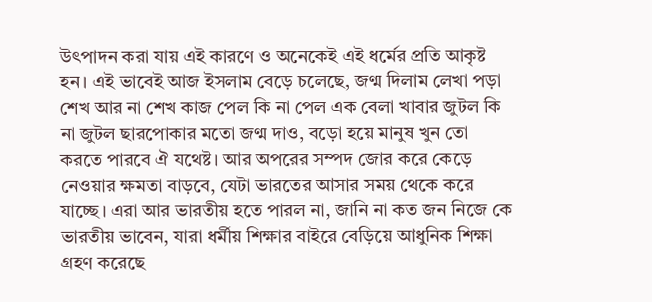উৎপাদন করা যায় এই কারণে ও অনেকেই এই ধর্মের প্রতি আকৃষ্ট হন। এই ভাবেই আজ ইসলাম বেড়ে চলেছে, জণ্ম দিলাম লেখা পড়া শেখ আর না শেখ কাজ পেল কি না পেল এক বেলা খাবার জুটল কি না জুটল ছারপোকার মতো জণ্ম দাও, বড়ো হয়ে মানুষ খুন তো করতে পারবে ঐ যথেষ্ট। আর অপরের সম্পদ জোর করে কেড়ে নেওয়ার ক্ষমতা বাড়বে, যেটা ভারতের আসার সময় থেকে করে যাচ্ছে। এরা আর ভারতীয় হতে পারল না, জানি না কত জন নিজে কে ভারতীয় ভাবেন, যারা ধর্মীয় শিক্ষার বাইরে বেড়িয়ে আধুনিক শিক্ষা গ্রহণ করেছে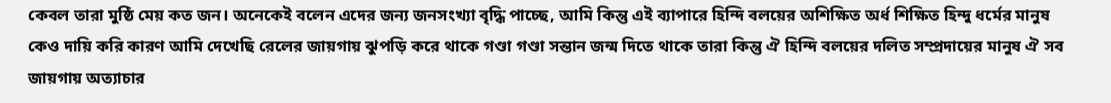কেবল তারা মুষ্ঠি মেয় কত জন। অনেকেই বলেন এদের জন্য জনসংখ্যা বৃদ্ধি পাচ্ছে, আমি কিন্তু এই ব্যাপারে হিন্দি বলয়ের অশিক্ষিত অর্ধ শিক্ষিত হিন্দু ধর্মের মানুষ কেও দায়ি করি কারণ আমি দেখেছি রেলের জায়গায় ঝুপড়ি করে থাকে গণ্ডা গণ্ডা সন্তান জন্ম দিতে থাকে তারা কিন্তু ঐ হিন্দি বলয়ের দলিত সম্প্রদায়ের মানুষ ঐ সব জায়গায় অত্যাচার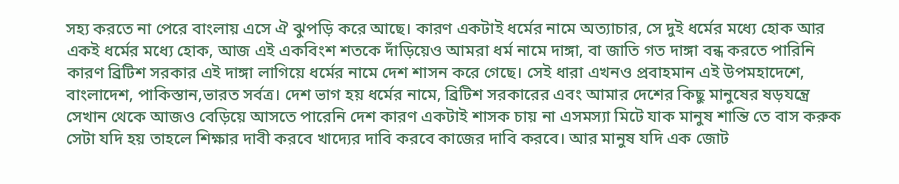সহ্য করতে না পেরে বাংলায় এসে ঐ ঝুপড়ি করে আছে। কারণ একটাই ধর্মের নামে অত্যাচার, সে দুই ধর্মের মধ্যে হোক আর একই ধর্মের মধ্যে হোক, আজ এই একবিংশ শতকে দাঁড়িয়েও আমরা ধর্ম নামে দাঙ্গা, বা জাতি গত দাঙ্গা বন্ধ করতে পারিনি কারণ ব্রিটিশ সরকার এই দাঙ্গা লাগিয়ে ধর্মের নামে দেশ শাসন করে গেছে। সেই ধারা এখনও প্রবাহমান এই উপমহাদেশে, বাংলাদেশ, পাকিস্তান,ভারত সর্বত্র। দেশ ভাগ হয় ধর্মের নামে, ব্রিটিশ সরকারের এবং আমার দেশের কিছু মানুষের ষড়যন্ত্রে সেখান থেকে আজও বেড়িয়ে আসতে পারেনি দেশ কারণ একটাই শাসক চায় না এসমস্যা মিটে যাক মানুষ শান্তি তে বাস করুক সেটা যদি হয় তাহলে শিক্ষার দাবী করবে খাদ্যের দাবি করবে কাজের দাবি করবে। আর মানুষ যদি এক জোট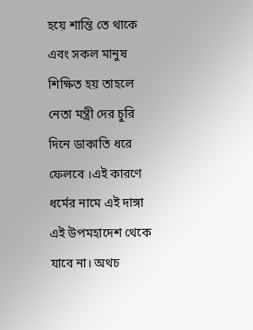হয়ে শান্তি তে থাকে এবং সকল মানুষ শিক্ষিত হয় তাহলে নেতা মন্ত্রী দের চুরি দিনে ডাকাতি ধরে ফেলবে ।এই কারণে ধর্মের নামে এই দাঙ্গা এই উপমহাদেশ থেকে যাবে না। অথচ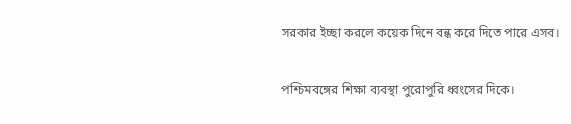সরকার ইচ্ছা করলে কয়েক দিনে বন্ধ করে দিতে পারে এসব।

পশ্চিমবঙ্গের শিক্ষা ব্যবস্থা পুরোপুরি ধ্বংসের দিকে।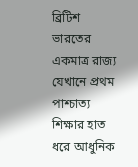ব্রিটিশ ভারতের একমাত্র রাজ্য যেখানে প্রথম পাশ্চাত্য শিক্ষার হাত ধরে আধুনিক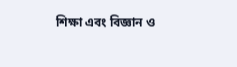শিক্ষা এবং বিজ্ঞান ও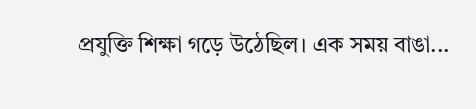প্রযুক্তি শিক্ষা গড়ে উঠেছিল। এক সময় বাঙা...